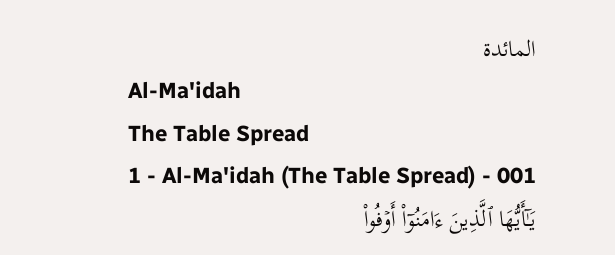المائدة
Al-Ma'idah
The Table Spread
1 - Al-Ma'idah (The Table Spread) - 001
يَـٰٓأَيُّهَا ٱلَّذِينَ ءَامَنُوٓاْ أَوۡفُواْ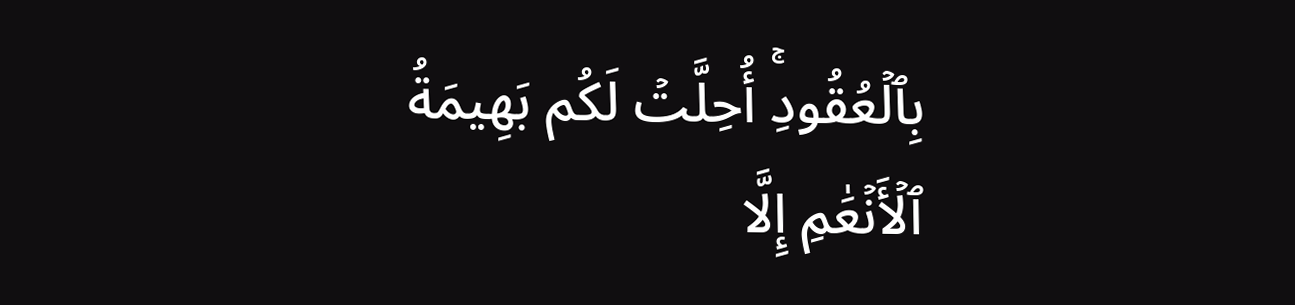بِٱلۡعُقُودِۚ أُحِلَّتۡ لَكُم بَهِيمَةُ ٱلۡأَنۡعَٰمِ إِلَّا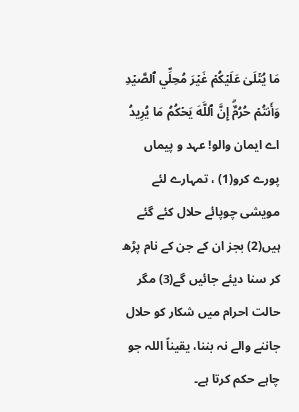مَا يُتۡلَىٰ عَلَيۡكُمۡ غَيۡرَ مُحِلِّي ٱلصَّيۡدِ وَأَنتُمۡ حُرُمٌۗ إِنَّ ٱللَّهَ يَحۡكُمُ مَا يُرِيدُ
اے ایمان والو! عہد و پیماں پورے کرو(1) ، تمہارے لئے مویشی چوپائے حلال کئے گئے ہیں(2) بجز ان کے جن کے نام پڑھ کر سنا دیئے جائیں گے(3) مگر حالت احرام میں شکار کو حلال جاننے والے نہ بننا، یقیناً اللہ جو چاہے حکم کرتا ہے۔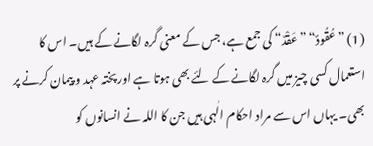(1) ”عُقُودٌ“ ”عَقْدٌ“ کی جمع ہے، جس کے معنی گرہ لگانے کے ہیں۔ اس کا استعمال کسی چیز میں گرہ لگانے کے لئے بھی ہوتا ہے اور پختہ عہد و پیمان کرنے پر بھی۔ یہاں اس سے مراد احکام الٰہی ہیں جن کا اللہ نے انسانوں کو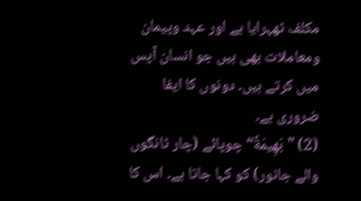مکلف ٹھہرایا ہے اور عہد وپیمان ومعاملات بھی ہیں جو انسان آپس میں کرتے ہیں۔ دونوں کا ایفا ضروری ہے۔
(2) ”بَهِيمَةٌ“ چوپائے (چار ٹانگوں والے جانور) کو کہا جاتا ہے۔ اس کا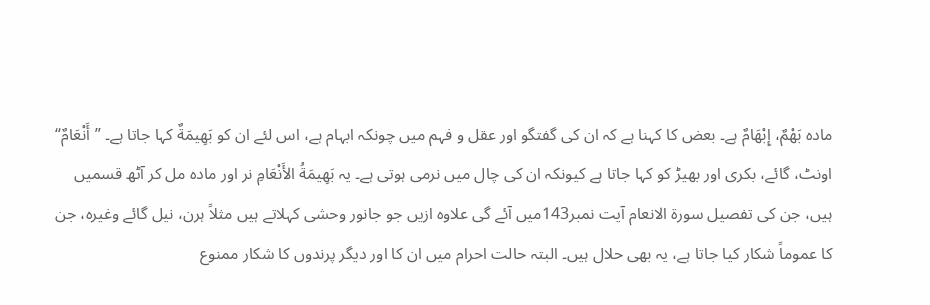مادہ بَهْمٌ، إِبْهَامٌ ہے۔ بعض کا کہنا ہے کہ ان کی گفتگو اور عقل و فہم میں چونکہ ابہام ہے، اس لئے ان کو بَهِيمَةٌ کہا جاتا ہے۔ ”أَنْعَامٌ“ اونٹ، گائے، بکری اور بھیڑ کو کہا جاتا ہے کیونکہ ان کی چال میں نرمی ہوتی ہے۔ یہ بَهِيمَةُ الأَنْعَامِ نر اور مادہ مل کر آٹھ قسمیں ہیں، جن کی تفصیل سورۃ الانعام آیت نمبر143میں آئے گی علاوہ ازیں جو جانور وحشی کہلاتے ہیں مثلاً ہرن، نیل گائے وغیرہ، جن کا عموماً شکار کیا جاتا ہے، یہ بھی حلال ہیں۔ البتہ حالت احرام میں ان کا اور دیگر پرندوں کا شکار ممنوع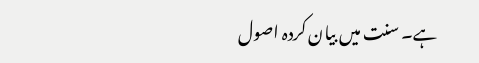ہے۔ سنت میں بیان کردہ اصول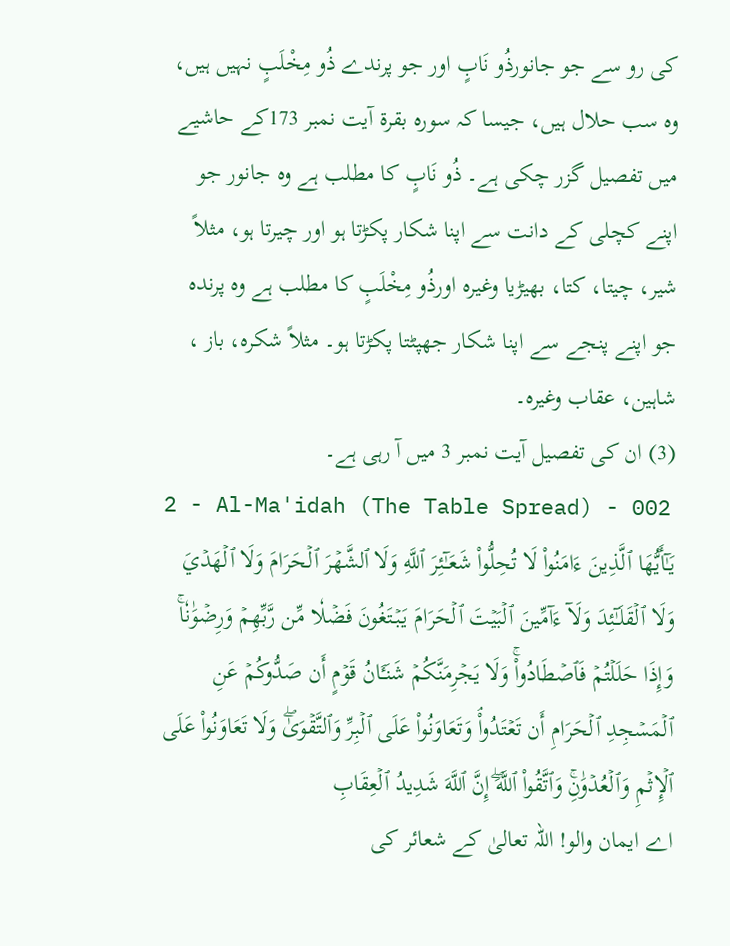کی رو سے جو جانورذُو نَابٍ اور جو پرندے ذُو مِخْلَبٍ نہیں ہیں، وہ سب حلال ہیں، جیسا کہ سورہ بقرۃ آیت نمبر 173کے حاشیے میں تفصیل گزر چکی ہے۔ ذُو نَابٍ کا مطلب ہے وہ جانور جو اپنے کچلی کے دانت سے اپنا شکار پکڑتا ہو اور چیرتا ہو، مثلاً شیر، چیتا، کتا، بھیڑیا وغیرہ اورذُو مِخْلَبٍ کا مطلب ہے وہ پرندہ جو اپنے پنجے سے اپنا شکار جھپٹتا پکڑتا ہو۔ مثلاً شکرہ، باز ، شاہین، عقاب وغیرہ۔
(3) ان کی تفصیل آیت نمبر 3 میں آ رہی ہے۔
2 - Al-Ma'idah (The Table Spread) - 002
يَـٰٓأَيُّهَا ٱلَّذِينَ ءَامَنُواْ لَا تُحِلُّواْ شَعَـٰٓئِرَ ٱللَّهِ وَلَا ٱلشَّهۡرَ ٱلۡحَرَامَ وَلَا ٱلۡهَدۡيَ وَلَا ٱلۡقَلَـٰٓئِدَ وَلَآ ءَآمِّينَ ٱلۡبَيۡتَ ٱلۡحَرَامَ يَبۡتَغُونَ فَضۡلٗا مِّن رَّبِّهِمۡ وَرِضۡوَٰنٗاۚ وَإِذَا حَلَلۡتُمۡ فَٱصۡطَادُواْۚ وَلَا يَجۡرِمَنَّكُمۡ شَنَـَٔانُ قَوۡمٍ أَن صَدُّوكُمۡ عَنِ ٱلۡمَسۡجِدِ ٱلۡحَرَامِ أَن تَعۡتَدُواْۘ وَتَعَاوَنُواْ عَلَى ٱلۡبِرِّ وَٱلتَّقۡوَىٰۖ وَلَا تَعَاوَنُواْ عَلَى ٱلۡإِثۡمِ وَٱلۡعُدۡوَٰنِۚ وَٱتَّقُواْ ٱللَّهَۖ إِنَّ ٱللَّهَ شَدِيدُ ٱلۡعِقَابِ
اے ایمان والو! اللہ تعالیٰ کے شعائر کی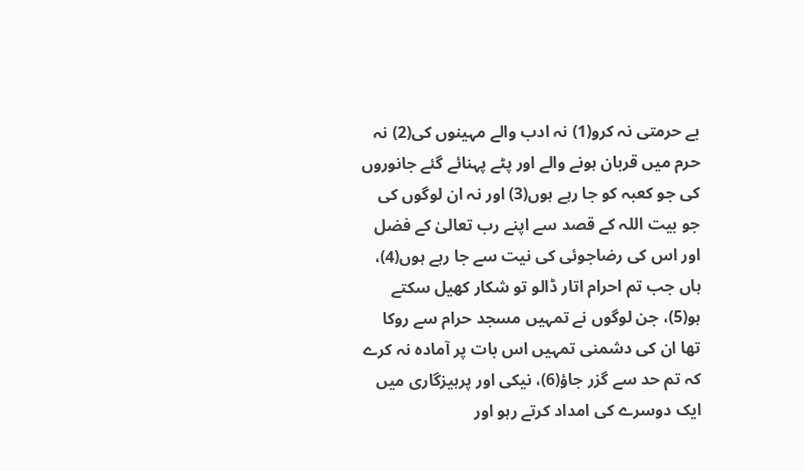بے حرمتی نہ کرو(1) نہ ادب والے مہینوں کی(2) نہ حرم میں قربان ہونے والے اور پٹے پہنائے گئے جانوروں کی جو کعبہ کو جا رہے ہوں(3) اور نہ ان لوگوں کی جو بیت اللہ کے قصد سے اپنے رب تعالیٰ کے فضل اور اس کی رضاجوئی کی نیت سے جا رہے ہوں(4)، ہاں جب تم احرام اتار ڈالو تو شکار کھیل سکتے ہو(5)، جن لوگوں نے تمہیں مسجد حرام سے روکا تھا ان کی دشمنی تمہیں اس بات پر آماده نہ کرے کہ تم حد سے گزر جاؤ(6)، نیکی اور پرہیزگاری میں ایک دوسرے کی امداد کرتے رہو اور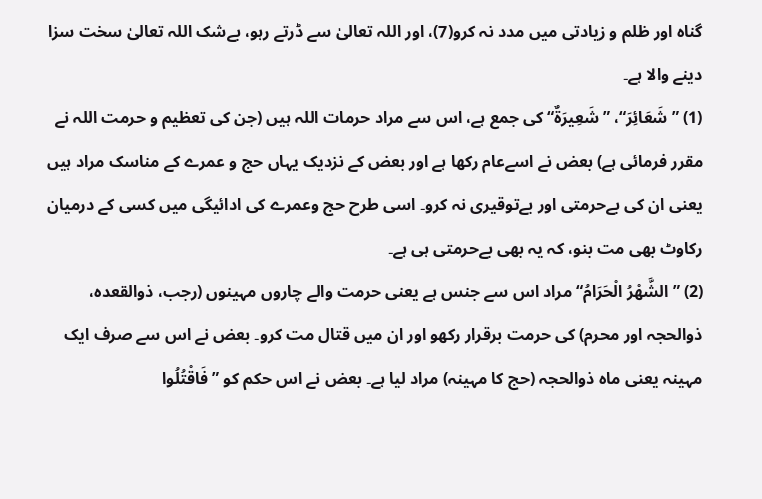گناه اور ظلم و زیادتی میں مدد نہ کرو(7)، اور اللہ تعالیٰ سے ڈرتے رہو، بےشک اللہ تعالیٰ سخت سزا دینے والا ہے۔
(1) ”شَعَائِرَ“، ”شَعِيرَةٌ“ کی جمع ہے، اس سے مراد حرمات اللہ ہیں (جن کی تعظیم و حرمت اللہ نے مقرر فرمائی ہے) بعض نے اسےعام رکھا ہے اور بعض کے نزدیک یہاں حج و عمرے کے مناسک مراد ہیں یعنی ان کی بےحرمتی اور بےتوقیری نہ کرو۔ اسی طرح حج وعمرے کی ادائیگی میں کسی کے درمیان رکاوٹ بھی مت بنو، کہ یہ بھی بےحرمتی ہی ہے۔
(2) ”الشَّهْرُ الْحَرَامُ“ مراد اس سے جنس ہے یعنی حرمت والے چاروں مہینوں (رجب، ذوالقعدہ، ذوالحجہ اور محرم) کی حرمت برقرار رکھو اور ان میں قتال مت کرو۔ بعض نے اس سے صرف ایک مہینہ یعنی ماہ ذوالحجہ (حج کا مہینہ) مراد لیا ہے۔ بعض نے اس حکم کو ”فَاقْتُلُوا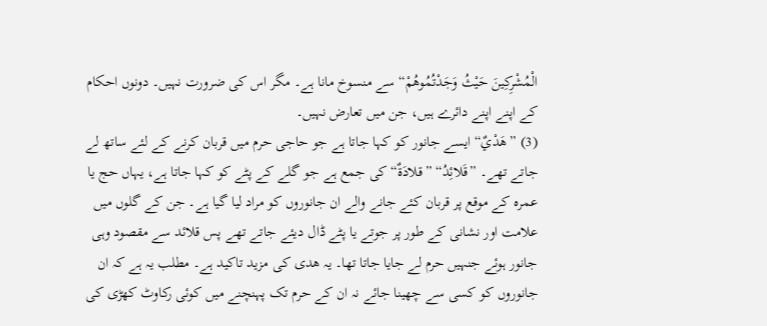الْمُشْرِكِينَ حَيْثُ وَجَدْتُمُوهُمْ“ سے منسوخ مانا ہے۔ مگر اس کی ضرورت نہیں۔ دونوں احکام کے اپنے اپنے دائرے ہیں، جن میں تعارض نہیں۔
(3) ”هَدْيٌ“ ایسے جانور کو کہا جاتا ہے جو حاجی حرم میں قربان کرنے کے لئے ساتھ لے جاتے تھے۔ ”قَلائِدُ“ ”قلادَةٌ“ کی جمع ہے جو گلے کے پٹے کو کہا جاتا ہے، یہاں حج یا عمرہ کے موقع پر قربان کئے جانے والے ان جانوروں کو مراد لیا گیا ہے۔ جن کے گلوں میں علامت اور نشانی کے طور پر جوتے یا پٹے ڈال دیئے جاتے تھے پس قلائد سے مقصود وہی جانور ہوئے جنہیں حرم لے جایا جاتا تھا۔ یہ ھدی کی مزید تاکید ہے۔ مطلب یہ ہے کہ ان جانوروں کو کسی سے چھینا جائے نہ ان کے حرم تک پہنچنے میں کوئی رکاوٹ کھڑی کی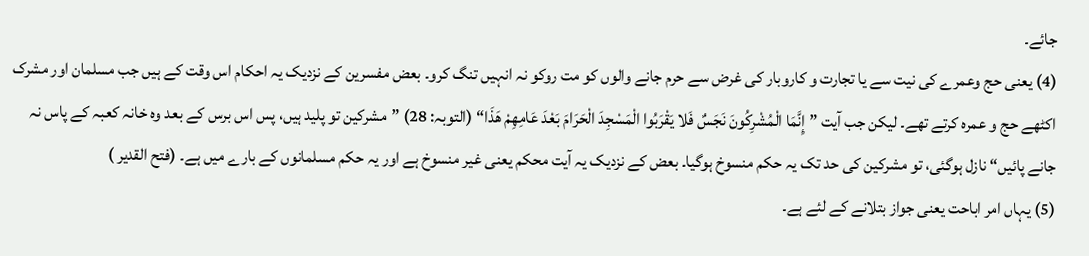جائے۔
(4) یعنی حج وعمرے کی نیت سے یا تجارت و کاروبار کی غرض سے حرم جانے والوں کو مت روکو نہ انہیں تنگ کرو۔ بعض مفسرین کے نزدیک یہ احکام اس وقت کے ہیں جب مسلمان اور مشرک اکٹھے حج و عمرہ کرتے تھے۔ لیکن جب آیت ”إِنَّمَا الْمُشْرِكُونَ نَجَسٌ فَلا يَقْرَبُوا الْمَسْجِدَ الْحَرَامَ بَعْدَ عَامِهِمْ هَذَا“ (التوبہ: 28) ”مشرکین تو پلید ہیں، پس اس برس کے بعد وہ خانہ کعبہ کے پاس نہ جانے پائیں“ نازل ہوگئی، تو مشرکین کی حد تک یہ حکم منسوخ ہوگیا۔ بعض کے نزدیک یہ آیت محکم یعنی غیر منسوخ ہے اور یہ حکم مسلمانوں کے بارے میں ہے۔ (فتح القدیر )
(5) یہاں امر اباحت یعنی جواز بتلانے کے لئے ہے۔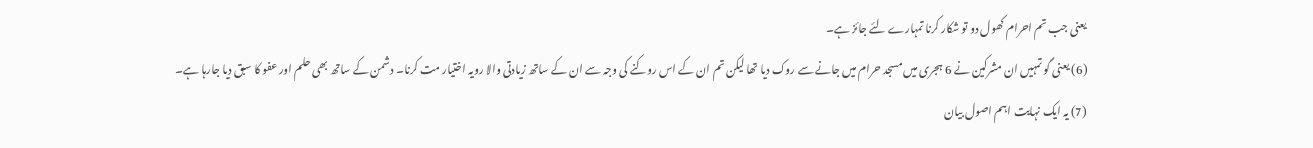یعنی جب تم احرام کھول دو تو شکار کرنا تمہارے لئے جائز ہے۔
(6) یعنی گو تمہیں ان مشرکین نے 6 ہجری میں مسجد حرام میں جانے سے روک دیا تھا لیکن تم ان کے اس روکنے کی وجہ سے ان کے ساتھ زیادتی والا رویہ اختیار مت کرنا۔ دشمن کے ساتھ بھی حلم اور عفو کا سبق دیا جارہا ہے۔
(7) یہ ایک نہایت اہم اصول بیان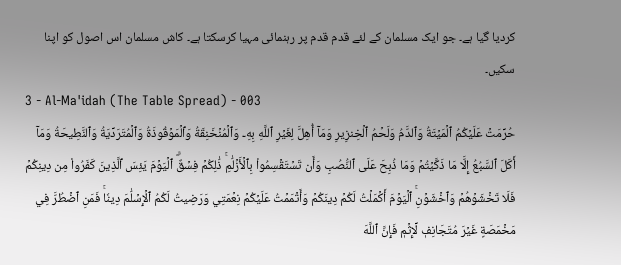کردیا گیا ہے۔ جو ایک مسلمان کے لئے قدم قدم پر رہنمائی مہیا کرسکتا ہے۔ کاش مسلمان اس اصول کو اپنا سکیں۔
3 - Al-Ma'idah (The Table Spread) - 003
حُرِّمَتۡ عَلَيۡكُمُ ٱلۡمَيۡتَةُ وَٱلدَّمُ وَلَحۡمُ ٱلۡخِنزِيرِ وَمَآ أُهِلَّ لِغَيۡرِ ٱللَّهِ بِهِۦ وَٱلۡمُنۡخَنِقَةُ وَٱلۡمَوۡقُوذَةُ وَٱلۡمُتَرَدِّيَةُ وَٱلنَّطِيحَةُ وَمَآ أَكَلَ ٱلسَّبُعُ إِلَّا مَا ذَكَّيۡتُمۡ وَمَا ذُبِحَ عَلَى ٱلنُّصُبِ وَأَن تَسۡتَقۡسِمُواْ بِٱلۡأَزۡلَٰمِۚ ذَٰلِكُمۡ فِسۡقٌۗ ٱلۡيَوۡمَ يَئِسَ ٱلَّذِينَ كَفَرُواْ مِن دِينِكُمۡ فَلَا تَخۡشَوۡهُمۡ وَٱخۡشَوۡنِۚ ٱلۡيَوۡمَ أَكۡمَلۡتُ لَكُمۡ دِينَكُمۡ وَأَتۡمَمۡتُ عَلَيۡكُمۡ نِعۡمَتِي وَرَضِيتُ لَكُمُ ٱلۡإِسۡلَٰمَ دِينٗاۚ فَمَنِ ٱضۡطُرَّ فِي مَخۡمَصَةٍ غَيۡرَ مُتَجَانِفٖ لِّإِثۡمٖ فَإِنَّ ٱللَّهَ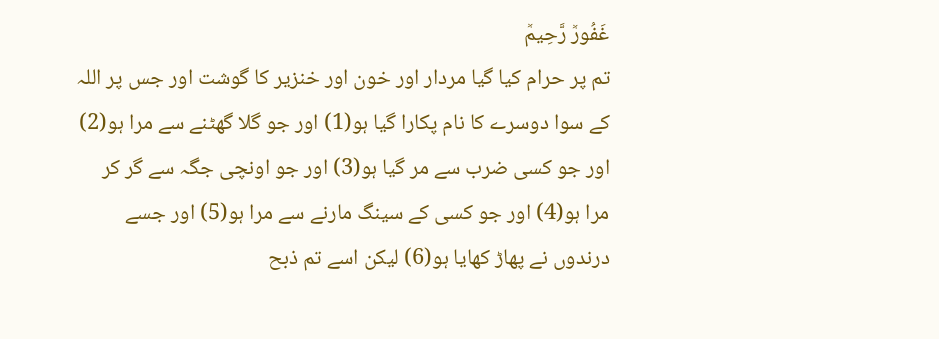غَفُورٞ رَّحِيمٞ
تم پر حرام کیا گیا مردار اور خون اور خنزیر کا گوشت اور جس پر اللہ کے سوا دوسرے کا نام پکارا گیا ہو(1) اور جو گلا گھٹنے سے مرا ہو(2) اور جو کسی ضرب سے مر گیا ہو(3) اور جو اونچی جگہ سے گر کر مرا ہو(4) اور جو کسی کے سینگ مارنے سے مرا ہو(5) اور جسے درندوں نے پھاڑ کھایا ہو(6) لیکن اسے تم ذبح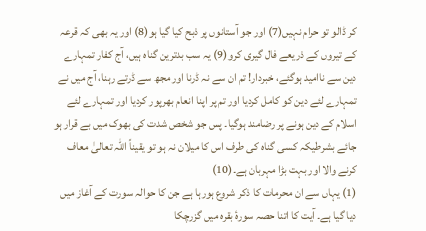کر ڈالو تو حرام نہیں(7) اور جو آستانوں پر ذبح کیا گیا ہو(8) اور یہ بھی کہ قرعہ کے تیروں کے ذریعے فال گیری کرو(9) یہ سب بدترین گناه ہیں، آج کفار تمہارے دین سے ناامید ہوگئے، خبردار! تم ان سے نہ ڈرنا اور مجھ سے ڈرتے رہنا، آج میں نے تمہارے لئے دین کو کامل کردیا اور تم پر اپنا انعام بھرپور کردیا اور تمہارے لئے اسلام کے دین ہونے پر رضامند ہوگیا۔ پس جو شخص شدت کی بھوک میں بے قرار ہو جائے بشرطیکہ کسی گناه کی طرف اس کا میلان نہ ہو تو یقیناً اللہ تعالیٰ معاف کرنے والا اور بہت بڑا مہربان ہے۔(10)
(1) یہاں سے ان محرمات کا ذکر شروع ہورہا ہے جن کا حوالہ سورت کے آغاز میں دیا گیا ہے۔ آیت کا اتنا حصہ سورۂ بقرہ میں گزرچکا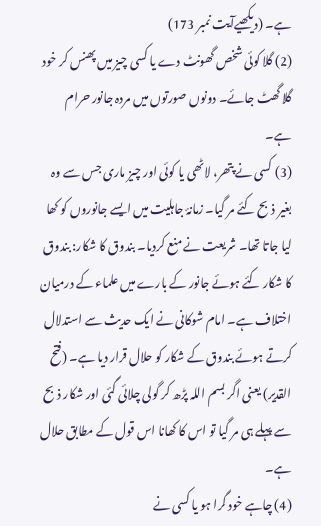ہے۔ (دیکھیےآیت نمبر 173)
(2) گلا کوئی شخص گھونٹ دے یا کسی چیز میں پھنس کر خود گلا گھٹ جائے۔ دونوں صورتوں میں مردہ جانور حرام ہے۔
(3) کسی نے پتھر، لاٹھی یا کوئی اور چیز ماری جس سے وہ بغیر ذبح کئے مر گیا۔ زمانۂ جاہلیت میں ایسے جانوروں کو کھا لیا جاتا تھا۔ شریعت نے منع کردیا۔ بندوق کا شکار: بندوق کا شکار کئے ہوئے جانور کے بارے میں علماء کے درمیان اختلاف ہے۔ امام شوکانی نے ایک حدیث سے استدلال کرتے ہوئے بندوق کے شکار کو حلال قرار دیا ہے۔ (فتح القدیر) یعنی اگر بسم اللہ پڑھ کر گولی چلائی گئی اور شکار ذبح سے پہلے ہی مر گیا تو اس کا کھانا اس قول کے مطابق حلال ہے۔
(4) چاہے خود گرا ہو یا کسی نے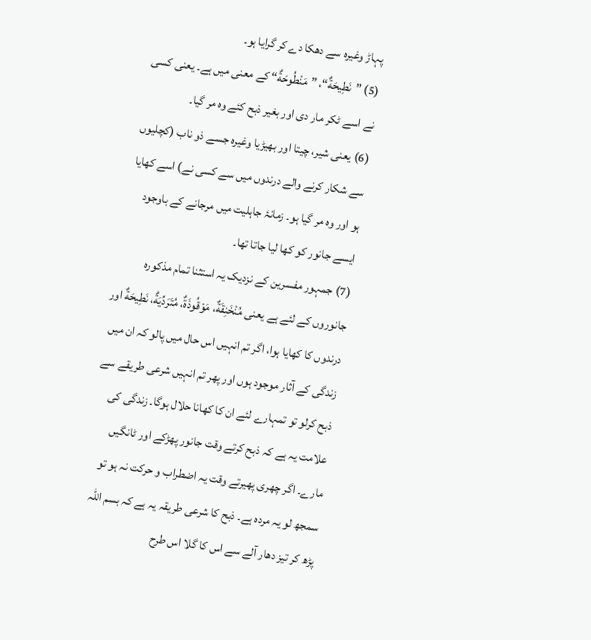پہاڑ وغیرہ سے دھکا دے کر گرایا ہو۔
(5) ”نَطِيحَةٌ“، ”مَنْطُوحَةٌ“ کے معنی میں ہے۔ یعنی کسی نے اسے ٹکر مار دی اور بغیر ذبح کئے وہ مر گیا۔
(6) یعنی شیر، چیتا اور بھیڑیا وغیرہ جسے ذو ناب (کچلیوں سے شکار کرنے والے درندوں میں سے کسی نے) اسے کھایا ہو اور وہ مر گیا ہو۔ زمانۂ جاہلیت میں مرجانے کے باوجود ایسے جانور کو کھا لیا جاتا تھا۔
(7) جمہور مفسرین کے نزدیک یہ استثنا تمام مذکورہ جانوروں کے لئے ہے یعنی مُنْخَنِقَةٌ، مَوْقُوذَةٌ، مُتَرَدِّيَةٌ، نَطِيحَةٌ اور درندوں کا کھایا ہوا، اگر تم انہیں اس حال میں پالو کہ ان میں زندگی کے آثار موجود ہوں اور پھر تم انہیں شرعی طریقے سے ذبح کرلو تو تمہارے لئے ان کا کھانا حلال ہوگا۔ زندگی کی علامت یہ ہے کہ ذبح کرتے وقت جانور پھڑکے اور ٹانگیں مارے۔ اگر چھری پھیرتے وقت یہ اضطراب و حرکت نہ ہو تو سمجھ لو یہ مردہ ہے۔ ذبح کا شرعی طریقہ یہ ہے کہ بسم اللہ پڑھ کر تیز دھار آلے سے اس کا گلا اس طرح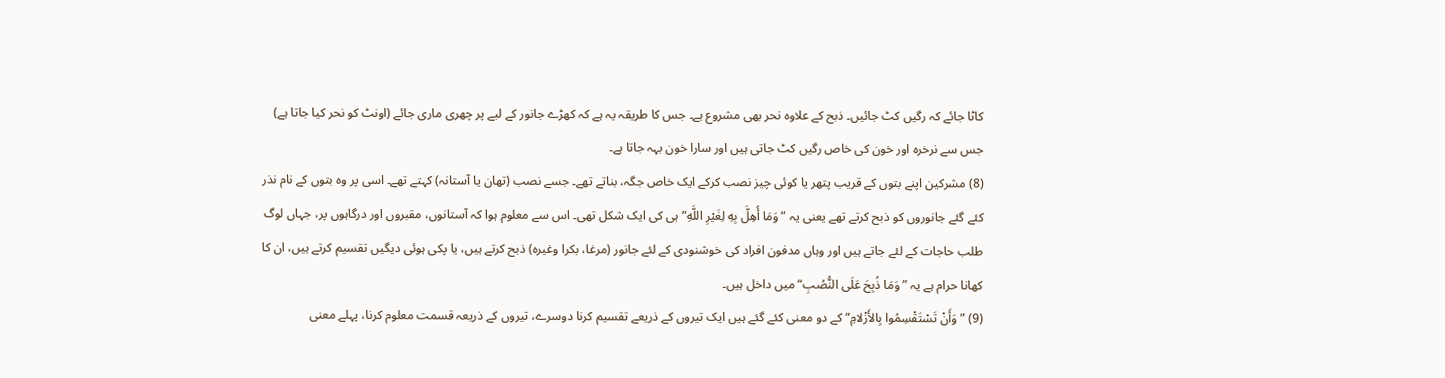کاٹا جائے کہ رگیں کٹ جائیں۔ ذبح کے علاوہ نحر بھی مشروع ہے۔ جس کا طریقہ یہ ہے کہ کھڑے جانور کے لبے پر چھری ماری جائے (اونٹ کو نحر کیا جاتا ہے) جس سے نرخرہ اور خون کی خاص رگیں کٹ جاتی ہیں اور سارا خون بہہ جاتا ہے۔
(8) مشرکین اپنے بتوں کے قریب پتھر یا کوئی چیز نصب کرکے ایک خاص جگہ، بناتے تھے۔ جسے نصب (تھان یا آستانہ) کہتے تھے۔ اسی پر وہ بتوں کے نام نذر کئے گئے جانوروں کو ذبح کرتے تھے یعنی یہ ”وَمَا أُهِلَّ بِهِ لِغَيْرِ اللَّهِ“ ہی کی ایک شکل تھی۔ اس سے معلوم ہوا کہ آستانوں، مقبروں اور درگاہوں پر، جہاں لوگ طلب حاجات کے لئے جاتے ہیں اور وہاں مدفون افراد کی خوشنودی کے لئے جانور (مرغا، بکرا وغیرہ) ذبح کرتے ہیں، یا پکی ہوئی دیگیں تقسیم کرتے ہیں، ان کا کھانا حرام ہے یہ ”وَمَا ذُبِحَ عَلَى النُّصُبِ“ میں داخل ہیں۔
(9) ”وَأَنْ تَسْتَقْسِمُوا بِالأَزْلامِ“ کے دو معنی کئے گئے ہیں ایک تیروں کے ذریعے تقسیم کرنا دوسرے، تیروں کے ذریعہ قسمت معلوم کرنا، پہلے معنی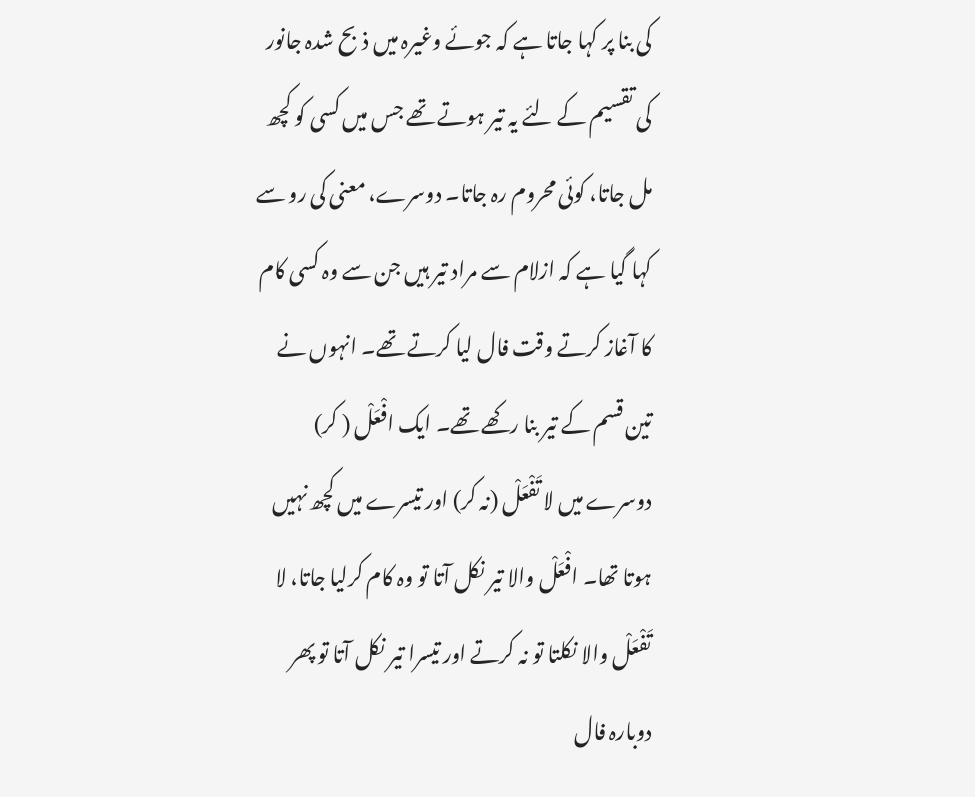کی بنا پر کہا جاتا ہے کہ جوئے وغیرہ میں ذبح شدہ جانور کی تقسیم کے لئے یہ تیر ہوتے تھے جس میں کسی کو کچھ مل جاتا، کوئی محروم رہ جاتا۔ دوسرے، معنی کی رو سے کہا گیا ہے کہ ازلام سے مراد تیر ہیں جن سے وہ کسی کام کا آغاز کرتے وقت فال لیا کرتے تھے۔ انہوں نے تین قسم کے تیر بنا رکھے تھے۔ ایک افْعَلْ ( کر) دوسرے میں لا تَفْعَلْ (نہ کر) اور تیسرے میں کچھ نہیں ہوتا تھا۔ افْعَلْ والا تیر نکل آتا تو وہ کام کرلیا جاتا، لا تَفْعَلْ والا نکلتا تو نہ کرتے اور تیسرا تیر نکل آتا تو پھر دوبارہ فال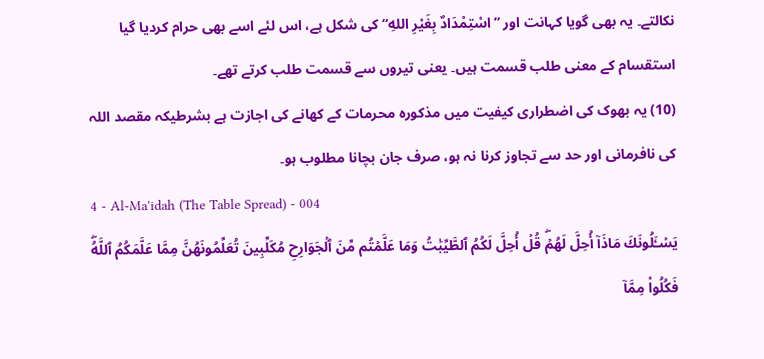نکالتے۔ یہ بھی گویا کہانت اور ”اسْتِمْدَادٌ بِغَيْرِ اللهِ“ کی شکل ہے، اس لئے اسے بھی حرام کردیا گیا استقسام کے معنی طلب قسمت ہیں۔ یعنی تیروں سے قسمت طلب کرتے تھے۔
(10) یہ بھوک کی اضطراری کیفیت میں مذکورہ محرمات کے کھانے کی اجازت ہے بشرطیکہ مقصد اللہ کی نافرمانی اور حد سے تجاوز کرنا نہ ہو، صرف جان بچانا مطلوب ہو۔
4 - Al-Ma'idah (The Table Spread) - 004
يَسۡـَٔلُونَكَ مَاذَآ أُحِلَّ لَهُمۡۖ قُلۡ أُحِلَّ لَكُمُ ٱلطَّيِّبَٰتُ وَمَا عَلَّمۡتُم مِّنَ ٱلۡجَوَارِحِ مُكَلِّبِينَ تُعَلِّمُونَهُنَّ مِمَّا عَلَّمَكُمُ ٱللَّهُۖ فَكُلُواْ مِمَّآ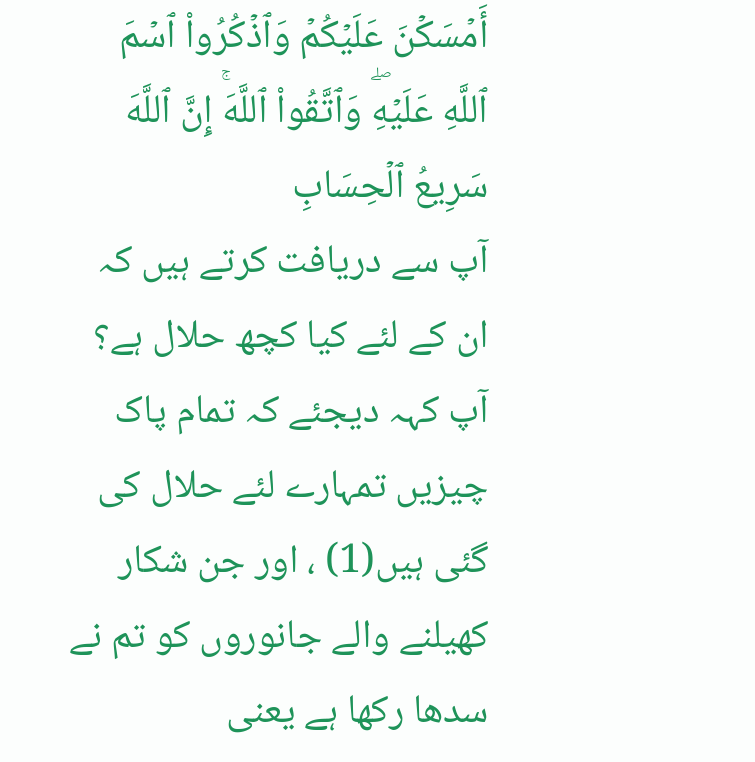أَمۡسَكۡنَ عَلَيۡكُمۡ وَٱذۡكُرُواْ ٱسۡمَ ٱللَّهِ عَلَيۡهِۖ وَٱتَّقُواْ ٱللَّهَۚ إِنَّ ٱللَّهَ سَرِيعُ ٱلۡحِسَابِ
آپ سے دریافت کرتے ہیں کہ ان کے لئے کیا کچھ حلال ہے؟ آپ کہہ دیجئے کہ تمام پاک چیزیں تمہارے لئے حلال کی گئی ہیں(1) ، اور جن شکار کھیلنے والے جانوروں کو تم نے سدھا رکھا ہے یعنی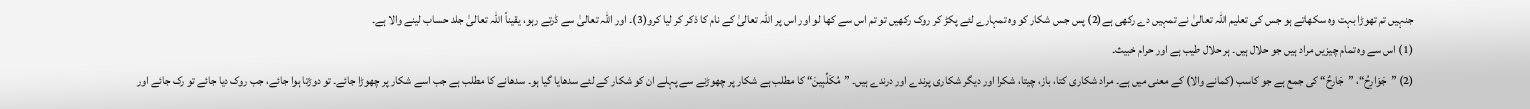جنہیں تم تھوڑا بہت وه سکھاتے ہو جس کی تعلیم اللہ تعالیٰ نے تمہیں دے رکھی ہے(2) پس جس شکار کو وه تمہارے لئے پکڑ کر روک رکھیں تو تم اس سے کھا لو اور اس پر اللہ تعالیٰ کے نام کا ذکر کر لیا کرو(3)۔ اور اللہ تعالیٰ سے ڈرتے رہو، یقیناً اللہ تعالیٰ جلد حساب لینے والا ہے۔
(1) اس سے وہ تمام چیزیں مراد ہیں جو حلال ہیں۔ ہر حلال طیب ہے اور حرام خبیث۔
(2) ”جَوَارِحُ“، ”جَارِحٌ“ کی جمع ہے جو کاسب (کمانے والا) کے معنی میں ہے۔ مراد شکاری کتا، باز، چیتا، شکرا اور دیگر شکاری پرندے اور درندے ہیں۔ ”مُكَلِّبِينَ“ کا مطلب ہے شکار پر چھوڑنے سے پہلے ان کو شکار کے لئے سدھایا گیا ہو۔ سدھانے کا مطلب ہے جب اسے شکار پر چھوڑا جائے۔ تو دوڑتا ہوا جائے، جب روک دیا جائے تو رک جائے اور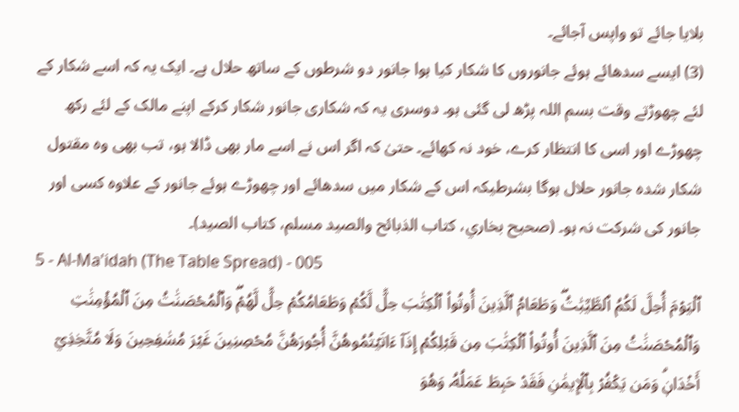بلایا جائے تو واپس آجائے۔
(3) ایسے سدھائے ہوئے جانوروں کا شکار کیا ہوا جانور دو شرطوں کے ساتھ حلال ہے۔ ایک یہ کہ اسے شکار کے لئے چھوڑتے وقت بسم اللہ پڑھ لی گئی ہو۔ دوسری یہ کہ شکاری جانور شکار کرکے اپنے مالک کے لئے رکھ چھوڑے اور اسی کا انتظار کرے، خود نہ کھائے۔ حتیٰ کہ اگر اس نے اسے مار بھی ڈالا ہو، تب بھی وہ مقتول شکار شدہ جانور حلال ہوگا بشرطیکہ اس کے شکار میں سدھائے اور چھوڑے ہوئے جانور کے علاوہ کسی اور جانور کی شرکت نہ ہو۔ (صحيح بخاري، كتاب الذبائح والصيد مسلم، كتاب الصيد)۔
5 - Al-Ma'idah (The Table Spread) - 005
ٱلۡيَوۡمَ أُحِلَّ لَكُمُ ٱلطَّيِّبَٰتُۖ وَطَعَامُ ٱلَّذِينَ أُوتُواْ ٱلۡكِتَٰبَ حِلّٞ لَّكُمۡ وَطَعَامُكُمۡ حِلّٞ لَّهُمۡۖ وَٱلۡمُحۡصَنَٰتُ مِنَ ٱلۡمُؤۡمِنَٰتِ وَٱلۡمُحۡصَنَٰتُ مِنَ ٱلَّذِينَ أُوتُواْ ٱلۡكِتَٰبَ مِن قَبۡلِكُمۡ إِذَآ ءَاتَيۡتُمُوهُنَّ أُجُورَهُنَّ مُحۡصِنِينَ غَيۡرَ مُسَٰفِحِينَ وَلَا مُتَّخِذِيٓ أَخۡدَانٖۗ وَمَن يَكۡفُرۡ بِٱلۡإِيمَٰنِ فَقَدۡ حَبِطَ عَمَلُهُۥ وَهُوَ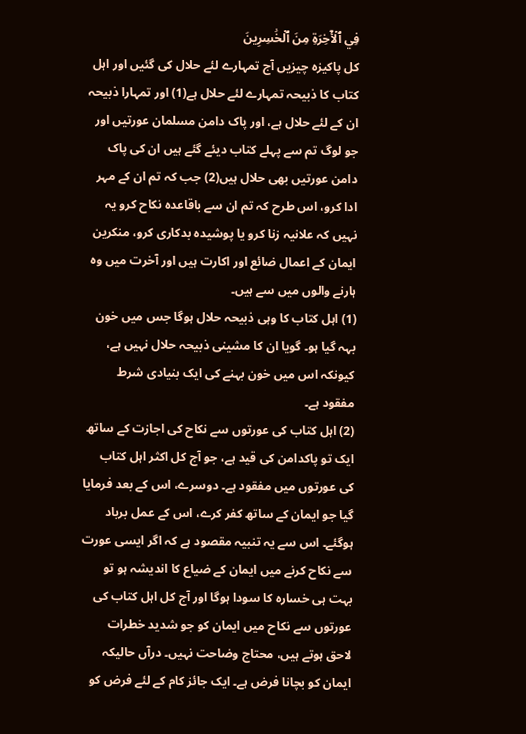فِي ٱلۡأٓخِرَةِ مِنَ ٱلۡخَٰسِرِينَ
کل پاکیزه چیزیں آج تمہارے لئے حلال کی گئیں اور اہل کتاب کا ذبیحہ تمہارے لئے حلال ہے(1) اور تمہارا ذبیحہ ان کے لئے حلال ہے، اور پاک دامن مسلمان عورتیں اور جو لوگ تم سے پہلے کتاب دیئے گئے ہیں ان کی پاک دامن عورتیں بھی حلال ہیں(2) جب کہ تم ان کے مہر ادا کرو، اس طرح کہ تم ان سے باقاعده نکاح کرو یہ نہیں کہ علانیہ زنا کرو یا پوشیده بدکاری کرو، منکرین ایمان کے اعمال ضائع اور اکارت ہیں اور آخرت میں وه ہارنے والوں میں سے ہیں۔
(1) اہل کتاب کا وہی ذبیحہ حلال ہوگا جس میں خون بہہ گیا ہو۔ گویا ان کا مشینی ذبیحہ حلال نہیں ہے، کیونکہ اس میں خون بہنے کی ایک بنیادی شرط مفقود ہے۔
(2) اہل کتاب کی عورتوں سے نکاح کی اجازت کے ساتھ ایک تو پاکدامن کی قید ہے، جو آج کل اکثر اہل کتاب کی عورتوں میں مفقود ہے۔ دوسرے، اس کے بعد فرمایا گیا جو ایمان کے ساتھ کفر کرے، اس کے عمل برباد ہوگئے۔ اس سے یہ تنبیہ مقصود ہے کہ اگر ایسی عورت سے نکاح کرنے میں ایمان کے ضیاع کا اندیشہ ہو تو بہت ہی خسارہ کا سودا ہوگا اور آج کل اہل کتاب کی عورتوں سے نکاح میں ایمان کو جو شدید خطرات لاحق ہوتے ہیں، محتاج وضاحت نہیں۔ درآں حالیکہ ایمان کو بچانا فرض ہے۔ ایک جائز کام کے لئے فرض کو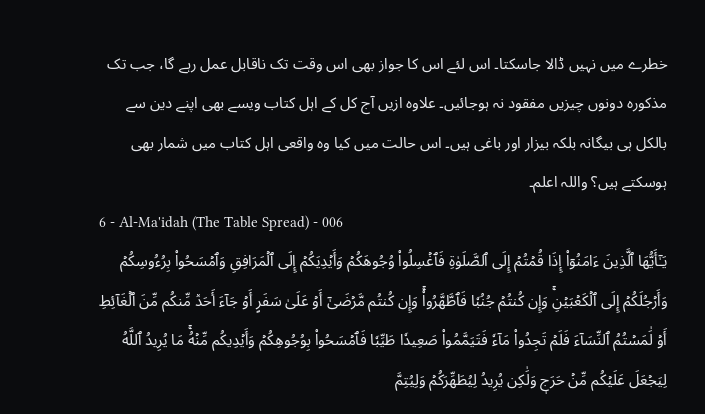خطرے میں نہیں ڈالا جاسکتا۔ اس لئے اس کا جواز بھی اس وقت تک ناقابل عمل رہے گا، جب تک مذکورہ دونوں چیزیں مفقود نہ ہوجائیں۔ علاوہ ازیں آج کل کے اہل کتاب ویسے بھی اپنے دین سے بالکل ہی بیگانہ بلکہ بیزار اور باغی ہیں۔ اس حالت میں کیا وہ واقعی اہل کتاب میں شمار بھی ہوسکتے ہیں؟ واللہ اعلم۔
6 - Al-Ma'idah (The Table Spread) - 006
يَـٰٓأَيُّهَا ٱلَّذِينَ ءَامَنُوٓاْ إِذَا قُمۡتُمۡ إِلَى ٱلصَّلَوٰةِ فَٱغۡسِلُواْ وُجُوهَكُمۡ وَأَيۡدِيَكُمۡ إِلَى ٱلۡمَرَافِقِ وَٱمۡسَحُواْ بِرُءُوسِكُمۡ وَأَرۡجُلَكُمۡ إِلَى ٱلۡكَعۡبَيۡنِۚ وَإِن كُنتُمۡ جُنُبٗا فَٱطَّهَّرُواْۚ وَإِن كُنتُم مَّرۡضَىٰٓ أَوۡ عَلَىٰ سَفَرٍ أَوۡ جَآءَ أَحَدٞ مِّنكُم مِّنَ ٱلۡغَآئِطِ أَوۡ لَٰمَسۡتُمُ ٱلنِّسَآءَ فَلَمۡ تَجِدُواْ مَآءٗ فَتَيَمَّمُواْ صَعِيدٗا طَيِّبٗا فَٱمۡسَحُواْ بِوُجُوهِكُمۡ وَأَيۡدِيكُم مِّنۡهُۚ مَا يُرِيدُ ٱللَّهُ لِيَجۡعَلَ عَلَيۡكُم مِّنۡ حَرَجٖ وَلَٰكِن يُرِيدُ لِيُطَهِّرَكُمۡ وَلِيُتِمَّ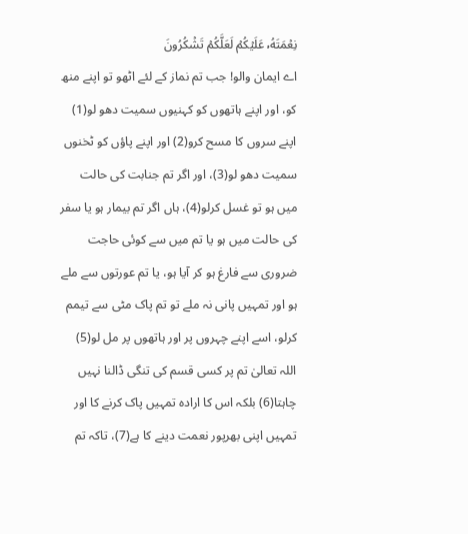نِعۡمَتَهُۥ عَلَيۡكُمۡ لَعَلَّكُمۡ تَشۡكُرُونَ
اے ایمان والو! جب تم نماز کے لئے اٹھو تو اپنے منھ کو، اور اپنے ہاتھوں کو کہنیوں سمیت دھو لو(1) اپنے سروں کا مسح کرو(2) اور اپنے پاؤں کو ٹخنوں سمیت دھو لو(3)، اور اگر تم جنابت کی حالت میں ہو تو غسل کرلو(4)، ہاں اگر تم بیمار ہو یا سفر کی حالت میں ہو یا تم میں سے کوئی حاجت ضروری سے فارغ ہو کر آیا ہو، یا تم عورتوں سے ملے ہو اور تمہیں پانی نہ ملے تو تم پاک مٹی سے تیمم کرلو، اسے اپنے چہروں پر اور ہاتھوں پر مل لو(5) اللہ تعالیٰ تم پر کسی قسم کی تنگی ڈالنا نہیں چاہتا(6) بلکہ اس کا اراده تمہیں پاک کرنے کا اور تمہیں اپنی بھرپور نعمت دینے کا ہے(7)، تاکہ تم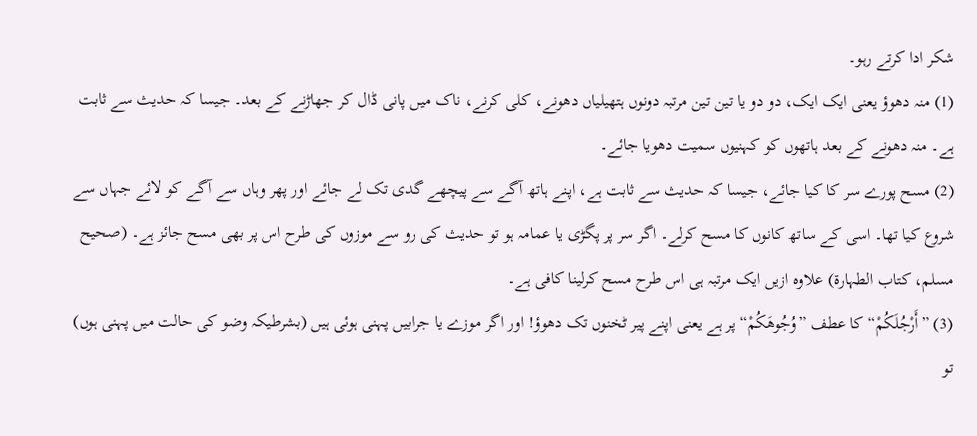شکر ادا کرتے رہو۔
(1) منہ دھوؤ یعنی ایک ایک، دو دو یا تین تین مرتبہ دونوں ہتھیلیاں دھونے، کلی کرنے، ناک میں پانی ڈال کر جھاڑنے کے بعد۔ جیسا کہ حدیث سے ثابت ہے۔ منہ دھونے کے بعد ہاتھوں کو کہنیوں سمیت دھویا جائے۔
(2) مسح پورے سر کا کیا جائے، جیسا کہ حدیث سے ثابت ہے، اپنے ہاتھ آگے سے پیچھے گدی تک لے جائے اور پھر وہاں سے آگے کو لائے جہاں سے شروع کیا تھا۔ اسی کے ساتھ کانوں کا مسح کرلے۔ اگر سر پر پگڑی یا عمامہ ہو تو حدیث کی رو سے موزوں کی طرح اس پر بھی مسح جائز ہے۔ (صحیح مسلم، کتاب الطہارۃ) علاوہ ازیں ایک مرتبہ ہی اس طرح مسح کرلینا کافی ہے۔
(3) ”أَرْجُلَكُمْ“ کا عطف ”وُجُوهَكُمْ“ پر ہے یعنی اپنے پیر ٹخنوں تک دھوؤ! اور اگر موزے یا جرابیں پہنی ہوئی ہیں (بشرطیکہ وضو کی حالت میں پہنی ہوں) تو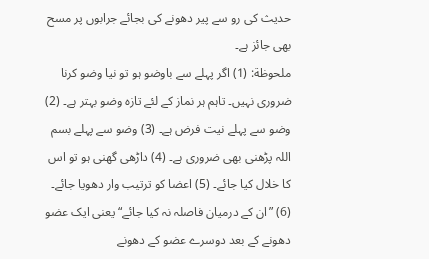حدیث کی رو سے پیر دھونے کی بجائے جرابوں پر مسح بھی جائز ہے۔
ملحوظة: (1) اگر پہلے سے باوضو ہو تو نیا وضو کرنا ضروری نہیں۔ تاہم ہر نماز کے لئے تازہ وضو بہتر ہے۔ (2) وضو سے پہلے نیت فرض ہے۔ (3) وضو سے پہلے بسم اللہ پڑھنی بھی ضروری ہے۔ (4) داڑھی گھنی ہو تو اس کا خلال کیا جائے۔ (5) اعضا کو ترتیب وار دھویا جائے۔ (6) ”ان کے درمیان فاصلہ نہ کیا جائے“ یعنی ایک عضو دھونے کے بعد دوسرے عضو کے دھونے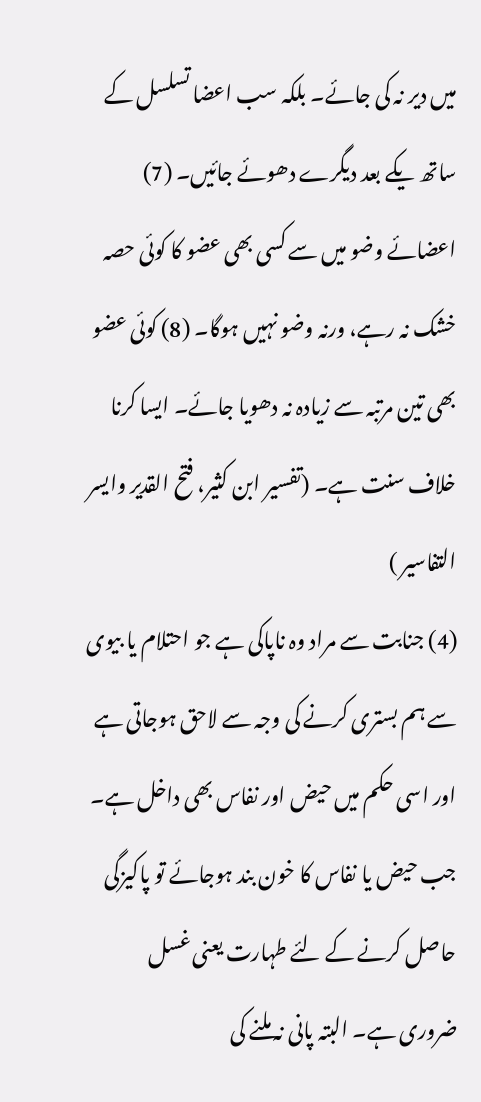میں دیر نہ کی جائے۔ بلکہ سب اعضا تسلسل کے ساتھ یکے بعد دیگرے دھوئے جائیں۔ (7) اعضائے وضو میں سے کسی بھی عضو کا کوئی حصہ خشک نہ رہے، ورنہ وضو نہیں ہوگا۔ (8) کوئی عضو بھی تین مرتبہ سے زیادہ نہ دھویا جائے۔ ایسا کرنا خلاف سنت ہے۔ (تفسیر ابن کثیر، فتح القدیر وایسر التفاسیر )
(4) جنابت سے مراد وہ ناپاکی ہے جو احتلام یا بیوی سے ہم بستری کرنے کی وجہ سے لاحق ہوجاتی ہے اور اسی حکم میں حیض اور نفاس بھی داخل ہے۔ جب حیض یا نفاس کا خون بند ہوجائے تو پاکیزگی حاصل کرنے کے لئے طہارت یعنی غسل ضروری ہے۔ البتہ پانی نہ ملنے کی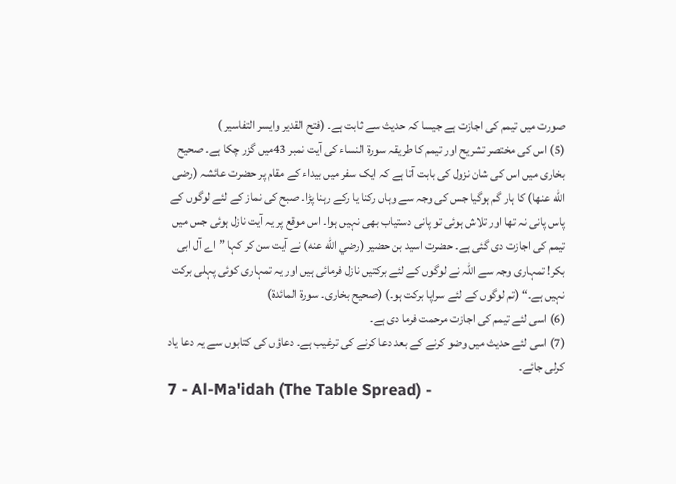صورت میں تیمم کی اجازت ہے جیسا کہ حدیث سے ثابت ہے۔ (فتح القدیر وایسر التفاسیر )
(5) اس کی مختصر تشریح اور تیمم کا طریقہ سورۃ النساء کی آیت نمبر 43میں گزر چکا ہے۔ صحیح بخاری میں اس کی شان نزول کی بابت آتا ہے کہ ایک سفر میں بیداء کے مقام پر حضرت عائشہ (رضی الله عنها) کا ہار گم ہوگیا جس کی وجہ سے وہاں رکنا یا رکے رہنا پڑا۔ صبح کی نماز کے لئے لوگوں کے پاس پانی نہ تھا اور تلاش ہوئی تو پانی دستیاب بھی نہیں ہوا۔ اس موقع پر یہ آیت نازل ہوئی جس میں تیمم کی اجازت دی گئی ہے۔ حضرت اسید بن حضیر (رضي الله عنه) نے آیت سن کر کہا ”اے آل ابی بکر! تمہاری وجہ سے اللہ نے لوگوں کے لئے برکتیں نازل فرمائی ہیں اور یہ تمہاری کوئی پہلی برکت نہیں ہے۔“ (تم لوگوں کے لئے سراپا برکت ہو۔) (صحیح بخاری۔ سورۃ المائدۃ)
(6) اسی لئے تیمم کی اجازت مرحمت فرما دی ہے۔
(7) اسی لئے حدیث میں وضو کرنے کے بعد دعا کرنے کی ترغیب ہے۔ دعاؤں کی کتابوں سے یہ دعا یاد کرلی جائے۔
7 - Al-Ma'idah (The Table Spread) -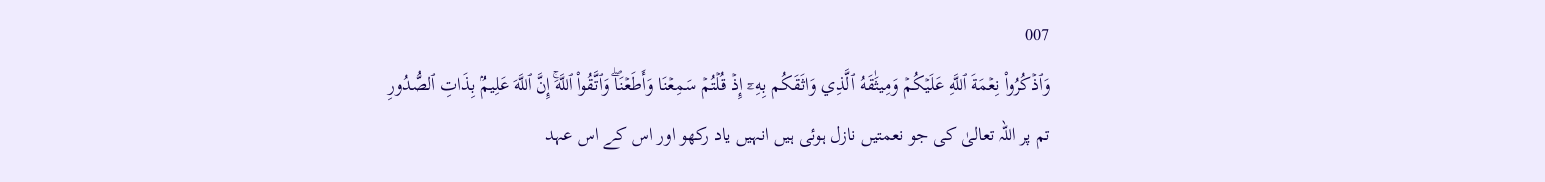007
وَٱذۡكُرُواْ نِعۡمَةَ ٱللَّهِ عَلَيۡكُمۡ وَمِيثَٰقَهُ ٱلَّذِي وَاثَقَكُم بِهِۦٓ إِذۡ قُلۡتُمۡ سَمِعۡنَا وَأَطَعۡنَاۖ وَٱتَّقُواْ ٱللَّهَۚ إِنَّ ٱللَّهَ عَلِيمُۢ بِذَاتِ ٱلصُّدُورِ
تم پر اللہ تعالیٰ کی جو نعمتیں نازل ہوئی ہیں انہیں یاد رکھو اور اس کے اس عہد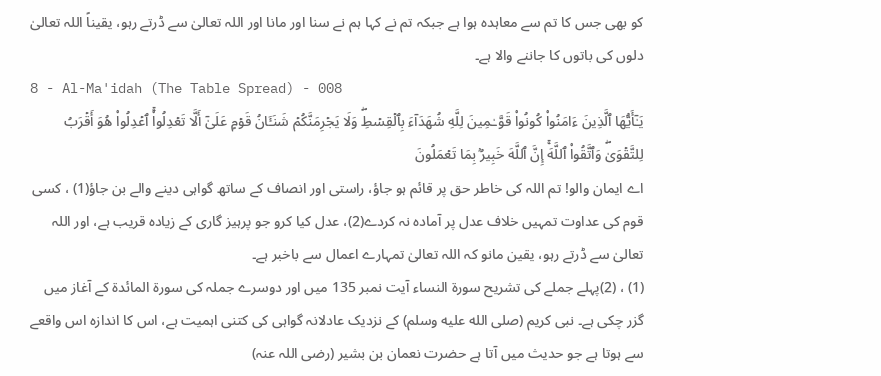کو بھی جس کا تم سے معاہده ہوا ہے جبکہ تم نے کہا ہم نے سنا اور مانا اور اللہ تعالیٰ سے ڈرتے رہو، یقیناً اللہ تعالیٰ دلوں کی باتوں کا جاننے والا ہے۔
8 - Al-Ma'idah (The Table Spread) - 008
يَـٰٓأَيُّهَا ٱلَّذِينَ ءَامَنُواْ كُونُواْ قَوَّـٰمِينَ لِلَّهِ شُهَدَآءَ بِٱلۡقِسۡطِۖ وَلَا يَجۡرِمَنَّكُمۡ شَنَـَٔانُ قَوۡمٍ عَلَىٰٓ أَلَّا تَعۡدِلُواْۚ ٱعۡدِلُواْ هُوَ أَقۡرَبُ لِلتَّقۡوَىٰۖ وَٱتَّقُواْ ٱللَّهَۚ إِنَّ ٱللَّهَ خَبِيرُۢ بِمَا تَعۡمَلُونَ
اے ایمان والو! تم اللہ کی خاطر حق پر قائم ہو جاؤ، راستی اور انصاف کے ساتھ گواہی دینے والے بن جاؤ(1) ، کسی قوم کی عداوت تمہیں خلاف عدل پر آماده نہ کردے(2)، عدل کیا کرو جو پرہیز گاری کے زیاده قریب ہے، اور اللہ تعالیٰ سے ڈرتے رہو، یقین مانو کہ اللہ تعالیٰ تمہارے اعمال سے باخبر ہے۔
(1) ، (2)پہلے جملے کی تشریح سورۃ النساء آیت نمبر 135 میں اور دوسرے جملہ کی سورۃ المائدۃ کے آغاز میں گزر چکی ہے۔ نبی کریم (صلى الله عليه وسلم) کے نزدیک عادلانہ گواہی کی کتنی اہمیت ہے، اس کا اندازہ اس واقعے سے ہوتا ہے جو حدیث میں آتا ہے حضرت نعمان بن بشیر (رضی اللہ عنہ)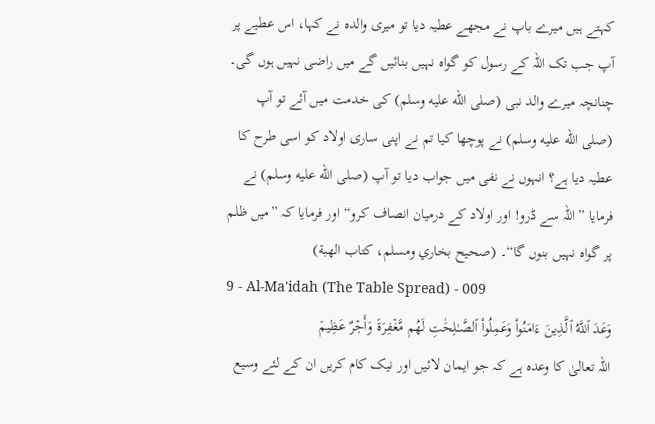کہتے ہیں میرے باپ نے مجھے عطیہ دیا تو میری والدہ نے کہا، اس عطیے پر آپ جب تک اللہ کے رسول کو گواہ نہیں بنائیں گے میں راضی نہیں ہوں گی۔ چنانچہ میرے والد نبی (صلى الله عليه وسلم) کی خدمت میں آئے تو آپ (صلى الله عليه وسلم) نے پوچھا کیا تم نے اپنی ساری اولاد کو اسی طرح کا عطیہ دیا ہے؟ انہوں نے نفی میں جواب دیا تو آپ (صلى الله عليه وسلم) نے فرمایا ”اللہ سے ڈرو! اور اولاد کے درمیان انصاف کرو“ اور فرمایا کہ ”میں ظلم پر گواہ نہیں بنوں گا“۔ (صحيح بخاري ومسلم، كتاب الهبة)
9 - Al-Ma'idah (The Table Spread) - 009
وَعَدَ ٱللَّهُ ٱلَّذِينَ ءَامَنُواْ وَعَمِلُواْ ٱلصَّـٰلِحَٰتِ لَهُم مَّغۡفِرَةٞ وَأَجۡرٌ عَظِيمٞ
اللہ تعالیٰ کا وعده ہے کہ جو ایمان لائیں اور نیک کام کریں ان کے لئے وسیع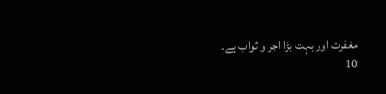مغفرت اور بہت بڑا اجر و ثواب ہے۔
10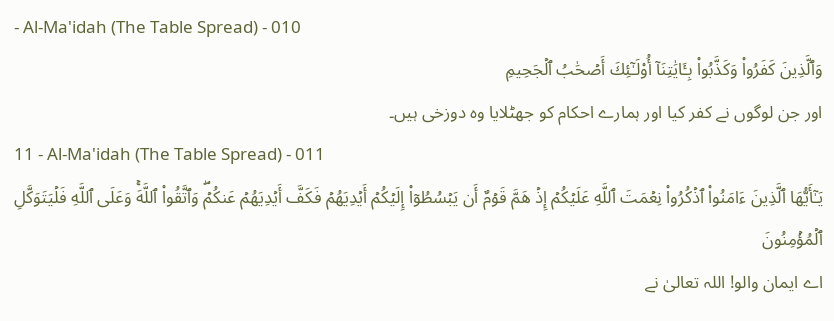- Al-Ma'idah (The Table Spread) - 010
وَٱلَّذِينَ كَفَرُواْ وَكَذَّبُواْ بِـَٔايَٰتِنَآ أُوْلَـٰٓئِكَ أَصۡحَٰبُ ٱلۡجَحِيمِ
اور جن لوگوں نے کفر کیا اور ہمارے احکام کو جھٹلایا وه دوزخی ہیں۔
11 - Al-Ma'idah (The Table Spread) - 011
يَـٰٓأَيُّهَا ٱلَّذِينَ ءَامَنُواْ ٱذۡكُرُواْ نِعۡمَتَ ٱللَّهِ عَلَيۡكُمۡ إِذۡ هَمَّ قَوۡمٌ أَن يَبۡسُطُوٓاْ إِلَيۡكُمۡ أَيۡدِيَهُمۡ فَكَفَّ أَيۡدِيَهُمۡ عَنكُمۡۖ وَٱتَّقُواْ ٱللَّهَۚ وَعَلَى ٱللَّهِ فَلۡيَتَوَكَّلِ ٱلۡمُؤۡمِنُونَ
اے ایمان والو! اللہ تعالیٰ نے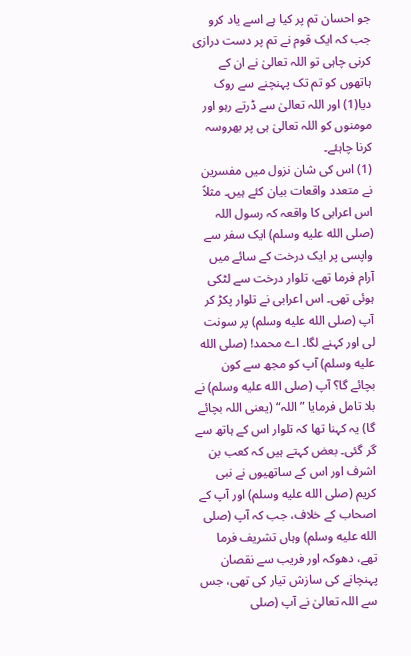جو احسان تم پر کیا ہے اسے یاد کرو جب کہ ایک قوم نے تم پر دست درازی کرنی چاہی تو اللہ تعالیٰ نے ان کے ہاتھوں کو تم تک پہنچنے سے روک دیا(1) اور اللہ تعالیٰ سے ڈرتے رہو اور مومنوں کو اللہ تعالیٰ ہی پر بھروسہ کرنا چاہئے۔
(1) اس کی شان نزول میں مفسرین نے متعدد واقعات بیان کئے ہیں۔ مثلاً اس اعرابی کا واقعہ کہ رسول اللہ (صلى الله عليه وسلم) ایک سفر سے واپسی پر ایک درخت کے سائے میں آرام فرما تھے، تلوار درخت سے لٹکی ہوئی تھی۔ اس اعرابی نے تلوار پکڑ کر آپ (صلى الله عليه وسلم) پر سونت لی اور کہنے لگا۔ اے محمد! (صلى الله عليه وسلم) آپ کو مجھ سے کون بچائے گا؟ آپ (صلى الله عليه وسلم) نے بلا تامل فرمایا ”اللہ“ (یعنی اللہ بچائے گا) یہ کہنا تھا کہ تلوار اس کے ہاتھ سے گر گئی۔ بعض کہتے ہیں کہ کعب بن اشرف اور اس کے ساتھیوں نے نبی کریم (صلى الله عليه وسلم) اور آپ کے اصحاب کے خلاف، جب کہ آپ (صلى الله عليه وسلم) وہاں تشریف فرما تھے، دھوکہ اور فریب سے نقصان پہنچانے کی سازش تیار کی تھی، جس سے اللہ تعالیٰ نے آپ (صلى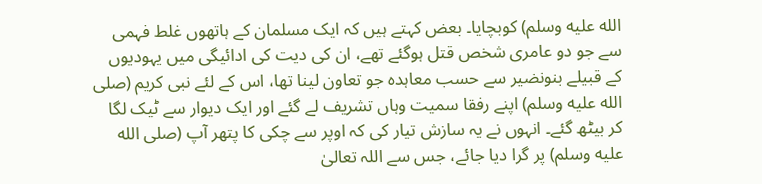الله عليه وسلم) کوبچایا۔ بعض کہتے ہیں کہ ایک مسلمان کے ہاتھوں غلط فہمی سے جو دو عامری شخص قتل ہوگئے تھے، ان کی دیت کی ادائیگی میں یہودیوں کے قبیلے بنونضیر سے حسب معاہدہ جو تعاون لینا تھا، اس کے لئے نبی کریم (صلى الله عليه وسلم) اپنے رفقا سمیت وہاں تشریف لے گئے اور ایک دیوار سے ٹیک لگا کر بیٹھ گئے۔ انہوں نے یہ سازش تیار کی کہ اوپر سے چکی کا پتھر آپ (صلى الله عليه وسلم) پر گرا دیا جائے، جس سے اللہ تعالیٰ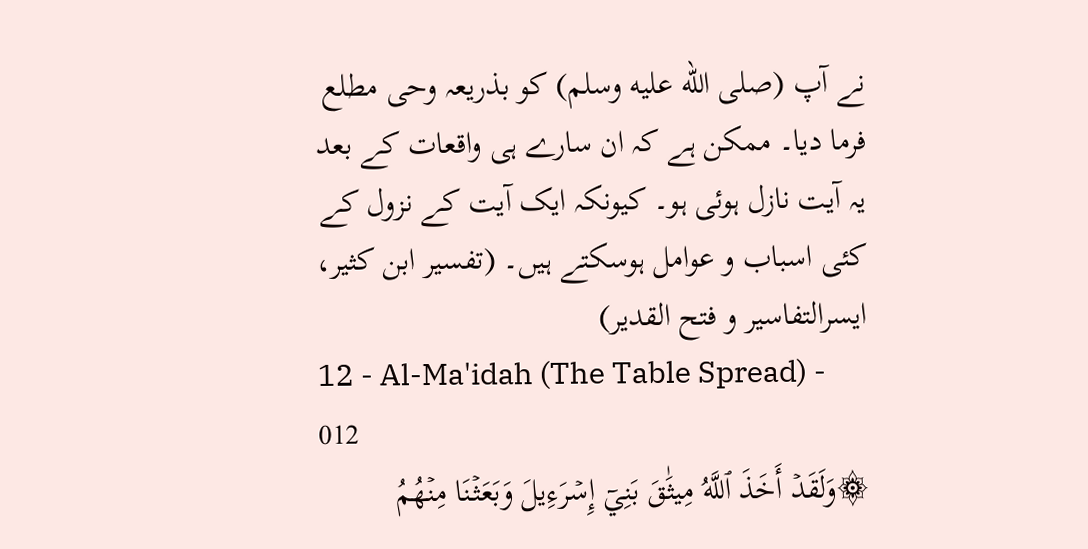نے آپ (صلى الله عليه وسلم) کو بذریعہ وحی مطلع فرما دیا۔ ممکن ہے کہ ان سارے ہی واقعات کے بعد یہ آیت نازل ہوئی ہو۔ کیونکہ ایک آیت کے نزول کے کئی اسباب و عوامل ہوسکتے ہیں۔ (تفسیر ابن کثیر، ایسرالتفاسیر و فتح القدیر)
12 - Al-Ma'idah (The Table Spread) - 012
۞وَلَقَدۡ أَخَذَ ٱللَّهُ مِيثَٰقَ بَنِيٓ إِسۡرَءِيلَ وَبَعَثۡنَا مِنۡهُمُ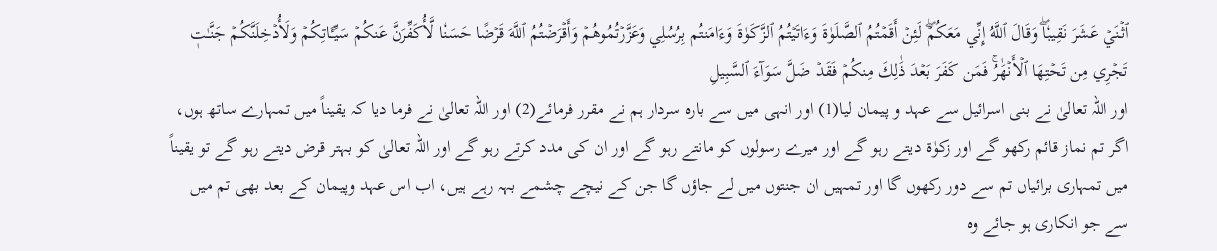ٱثۡنَيۡ عَشَرَ نَقِيبٗاۖ وَقَالَ ٱللَّهُ إِنِّي مَعَكُمۡۖ لَئِنۡ أَقَمۡتُمُ ٱلصَّلَوٰةَ وَءَاتَيۡتُمُ ٱلزَّكَوٰةَ وَءَامَنتُم بِرُسُلِي وَعَزَّرۡتُمُوهُمۡ وَأَقۡرَضۡتُمُ ٱللَّهَ قَرۡضًا حَسَنٗا لَّأُكَفِّرَنَّ عَنكُمۡ سَيِّـَٔاتِكُمۡ وَلَأُدۡخِلَنَّكُمۡ جَنَّـٰتٖ تَجۡرِي مِن تَحۡتِهَا ٱلۡأَنۡهَٰرُۚ فَمَن كَفَرَ بَعۡدَ ذَٰلِكَ مِنكُمۡ فَقَدۡ ضَلَّ سَوَآءَ ٱلسَّبِيلِ
اور اللہ تعالیٰ نے بنی اسرائیل سے عہد و پیمان لیا(1) اور انہی میں سے باره سردار ہم نے مقرر فرمائے(2) اور اللہ تعالیٰ نے فرما دیا کہ یقیناً میں تمہارے ساتھ ہوں، اگر تم نماز قائم رکھو گے اور زکوٰة دیتے رہو گے اور میرے رسولوں کو مانتے رہو گے اور ان کی مدد کرتے رہو گے اور اللہ تعالیٰ کو بہتر قرض دیتے رہو گے تو یقیناً میں تمہاری برائیاں تم سے دور رکھوں گا اور تمہیں ان جنتوں میں لے جاؤں گا جن کے نیچے چشمے بہہ رہے ہیں، اب اس عہد وپیمان کے بعد بھی تم میں سے جو انکاری ہو جائے وه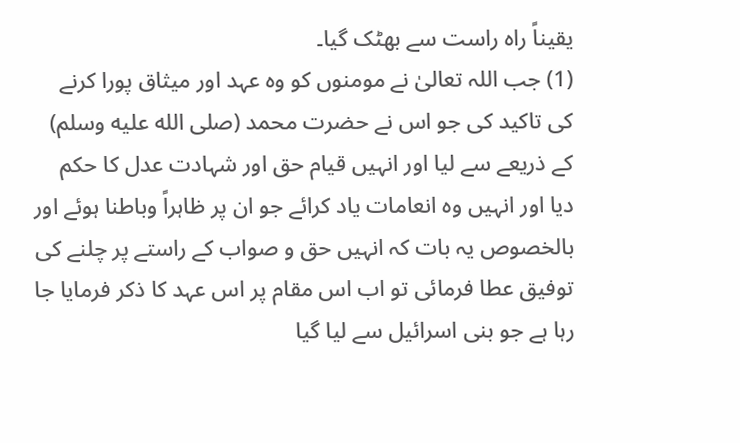یقیناً راه راست سے بھٹک گیا۔
(1) جب اللہ تعالیٰ نے مومنوں کو وہ عہد اور میثاق پورا کرنے کی تاکید کی جو اس نے حضرت محمد (صلى الله عليه وسلم) کے ذریعے سے لیا اور انہیں قیام حق اور شہادت عدل کا حکم دیا اور انہیں وہ انعامات یاد کرائے جو ان پر ظاہراً وباطنا ہوئے اور بالخصوص یہ بات کہ انہیں حق و صواب کے راستے پر چلنے کی توفیق عطا فرمائی تو اب اس مقام پر اس عہد کا ذکر فرمایا جا رہا ہے جو بنی اسرائیل سے لیا گیا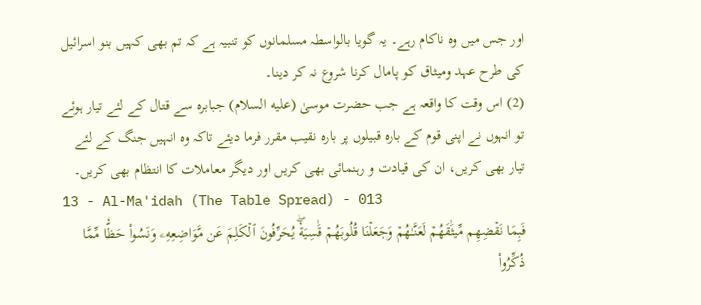اور جس میں وہ ناکام رہے۔ یہ گویا بالواسطہ مسلمانوں کو تنبیہ ہے کہ تم بھی کہیں بنو اسرائیل کی طرح عہد ومیثاق کو پامال کرنا شروع نہ کر دینا۔
(2) اس وقت کا واقعہ ہے جب حضرت موسیٰ (عليه السلام) جبابرہ سے قتال کے لئے تیار ہوئے تو انہوں نے اپنی قوم کے بارہ قبیلوں پر بارہ نقیب مقرر فرما دیئے تاکہ وہ انہیں جنگ کے لئے تیار بھی کریں، ان کی قیادت و رہنمائی بھی کریں اور دیگر معاملات کا انتظام بھی کریں۔
13 - Al-Ma'idah (The Table Spread) - 013
فَبِمَا نَقۡضِهِم مِّيثَٰقَهُمۡ لَعَنَّـٰهُمۡ وَجَعَلۡنَا قُلُوبَهُمۡ قَٰسِيَةٗۖ يُحَرِّفُونَ ٱلۡكَلِمَ عَن مَّوَاضِعِهِۦ وَنَسُواْ حَظّٗا مِّمَّا ذُكِّرُواْ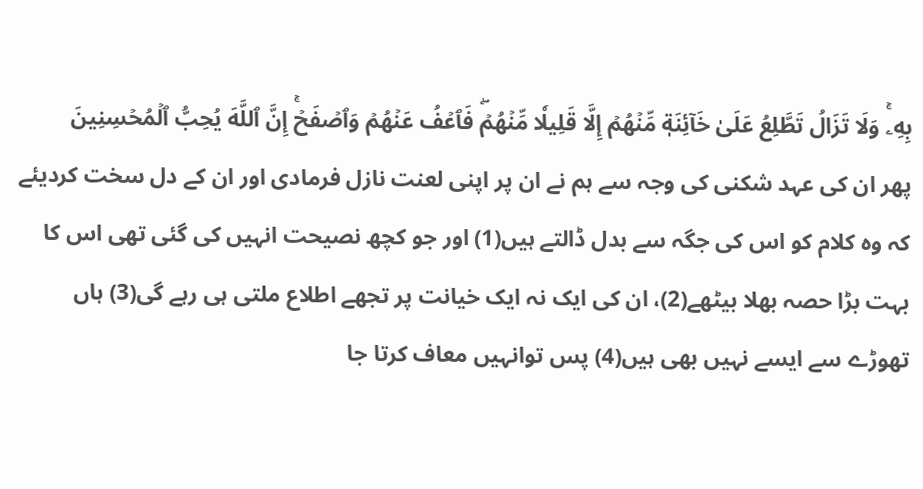بِهِۦۚ وَلَا تَزَالُ تَطَّلِعُ عَلَىٰ خَآئِنَةٖ مِّنۡهُمۡ إِلَّا قَلِيلٗا مِّنۡهُمۡۖ فَٱعۡفُ عَنۡهُمۡ وَٱصۡفَحۡۚ إِنَّ ٱللَّهَ يُحِبُّ ٱلۡمُحۡسِنِينَ
پھر ان کی عہد شکنی کی وجہ سے ہم نے ان پر اپنی لعنت نازل فرمادی اور ان کے دل سخت کردیئے کہ وه کلام کو اس کی جگہ سے بدل ڈالتے ہیں(1) اور جو کچھ نصیحت انہیں کی گئی تھی اس کا بہت بڑا حصہ بھلا بیٹھے(2)، ان کی ایک نہ ایک خیانت پر تجھے اطلاع ملتی ہی رہے گی(3) ہاں تھوڑے سے ایسے نہیں بھی ہیں(4) پس توانہیں معاف کرتا جا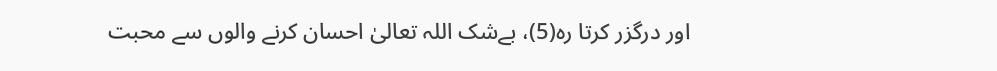اور درگزر کرتا ره(5)، بےشک اللہ تعالیٰ احسان کرنے والوں سے محبت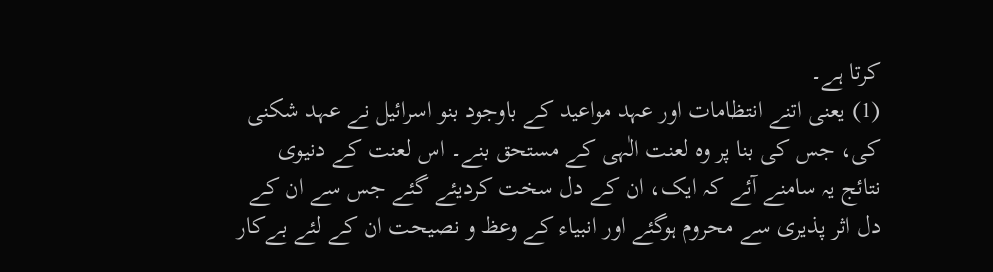کرتا ہے۔
(1) یعنی اتنے انتظامات اور عہد مواعید کے باوجود بنو اسرائیل نے عہد شکنی کی، جس کی بنا پر وہ لعنت الٰہی کے مستحق بنے۔ اس لعنت کے دنیوی نتائج یہ سامنے آئے کہ ایک، ان کے دل سخت کردیئے گئے جس سے ان کے دل اثر پذیری سے محروم ہوگئے اور انبیاء کے وعظ و نصیحت ان کے لئے بےکار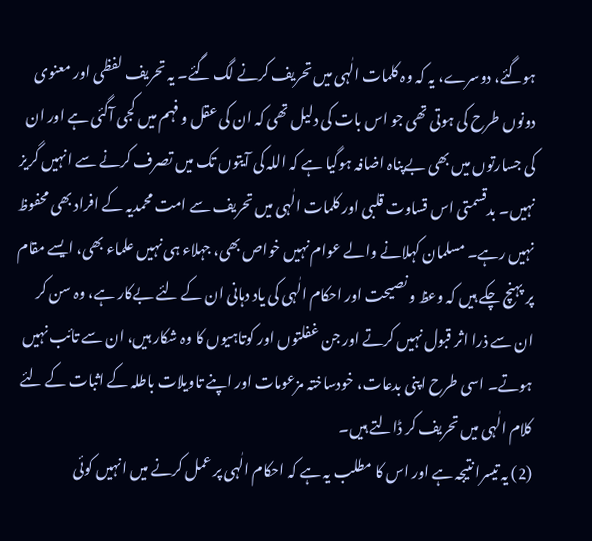ہوگئے، دوسرے، یہ کہ وہ کلمات الٰہی میں تحریف کرنے لگ گئے۔ یہ تحریف لفظی اور معنوی دونوں طرح کی ہوتی تھی جو اس بات کی دلیل تھی کہ ان کی عقل و فہم میں کجی آگئی ہے اور ان کی جسارتوں میں بھی بےپناہ اضافہ ہوگیا ہے کہ اللہ کی آیتوں تک میں تصرف کرنے سے انہیں گریز نہیں۔ بدقسمتی اس قساوت قلبی اور کلمات الٰہی میں تحریف سے امت محمدیہ کے افراد بھی محفوظ نہیں رہے۔ مسلمان کہلانے والے عوام نہیں خواص بھی، جہلاء ہی نہیں علماء بھی، ایسے مقام پر پہنچ چکے ہیں کہ وعظ و نصیحت اور احکام الٰہی کی یاد دہانی ان کے لئے بےکار ہے، وہ سن کر ان سے ذرا اثر قبول نہیں کرتے اور جن غفلتوں اور کوتاہیوں کا وہ شکار ہیں، ان سے تائب نہیں ہوتے۔ اسی طرح اپنی بدعات، خودساختہ مزعومات اور اپنے تاویلات باطلہ کے اثبات کے لئے کلام الٰہی میں تحریف کر ڈالتے ہیں۔
(2) یہ تیسرا نتیجہ ہے اور اس کا مطلب یہ ہے کہ احکام الٰہی پر عمل کرنے میں انہیں کوئی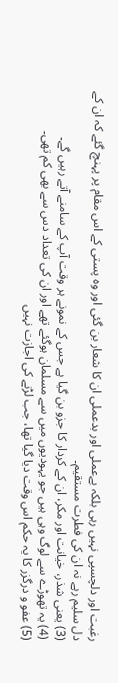رغبت اور دلچسپی نہیں رہی بلکہ بےعملی اور بدعملی ان کا شعار بن گئی اور وہ پستی کے اس مقام پر پہنچ گئے کہ ان کے دل سلیم رہے نہ ان کی فطرت مستقیم۔
(3) یعنی شذر، خیانت اور مکر، ان کے کردار کا جزو بن گیا ہے جس کے نمونے ہر وقت آپ کے سامنے آتے رہیں گے۔
(4) یہ تھوڑے سے لوگ وہی ہیں جو یہودیوں میں سے مسلمان ہوگئے تھے اور ان کی تعداد دس سے بھی کم تھی۔
(5) عفو و درگزر کا یہ حکم اس وقت دیا گیا تھا، جب لڑنے کی اجازت نہیں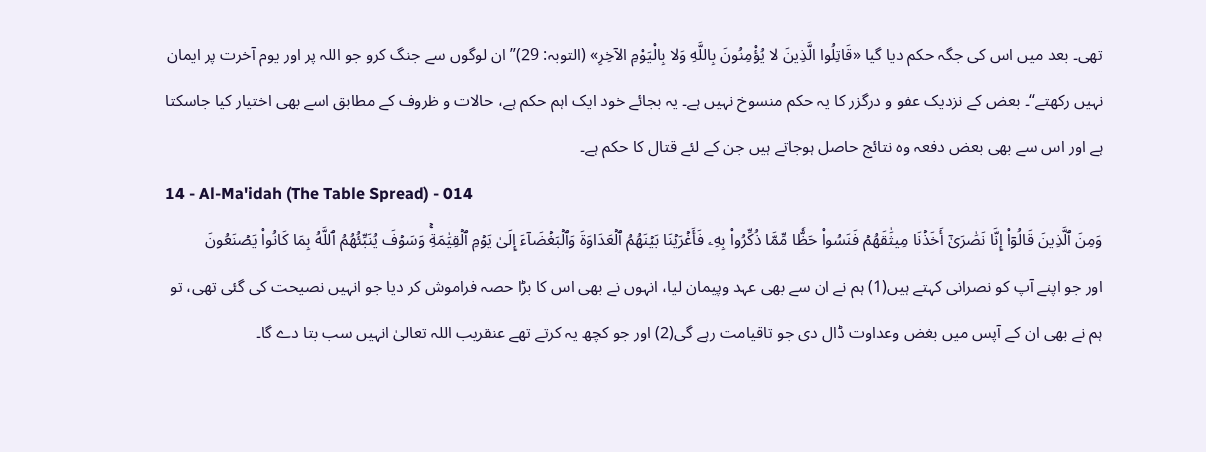تھی۔ بعد میں اس کی جگہ حکم دیا گیا «قَاتِلُوا الَّذِينَ لا يُؤْمِنُونَ بِاللَّهِ وَلا بِالْيَوْمِ الآخِرِ» (التوبہ: 29)”ان لوگوں سے جنگ کرو جو اللہ پر اور یوم آخرت پر ایمان نہیں رکھتے“۔ بعض کے نزدیک عفو و درگزر کا یہ حکم منسوخ نہیں ہے۔ یہ بجائے خود ایک اہم حکم ہے، حالات و ظروف کے مطابق اسے بھی اختیار کیا جاسکتا ہے اور اس سے بھی بعض دفعہ وہ نتائج حاصل ہوجاتے ہیں جن کے لئے قتال کا حکم ہے۔
14 - Al-Ma'idah (The Table Spread) - 014
وَمِنَ ٱلَّذِينَ قَالُوٓاْ إِنَّا نَصَٰرَىٰٓ أَخَذۡنَا مِيثَٰقَهُمۡ فَنَسُواْ حَظّٗا مِّمَّا ذُكِّرُواْ بِهِۦ فَأَغۡرَيۡنَا بَيۡنَهُمُ ٱلۡعَدَاوَةَ وَٱلۡبَغۡضَآءَ إِلَىٰ يَوۡمِ ٱلۡقِيَٰمَةِۚ وَسَوۡفَ يُنَبِّئُهُمُ ٱللَّهُ بِمَا كَانُواْ يَصۡنَعُونَ
اور جو اپنے آپ کو نصرانی کہتے ہیں(1) ہم نے ان سے بھی عہد وپیمان لیا، انہوں نے بھی اس کا بڑا حصہ فراموش کر دیا جو انہیں نصیحت کی گئی تھی، تو ہم نے بھی ان کے آپس میں بغض وعداوت ڈال دی جو تاقیامت رہے گی(2) اور جو کچھ یہ کرتے تھے عنقریب اللہ تعالیٰ انہیں سب بتا دے گا۔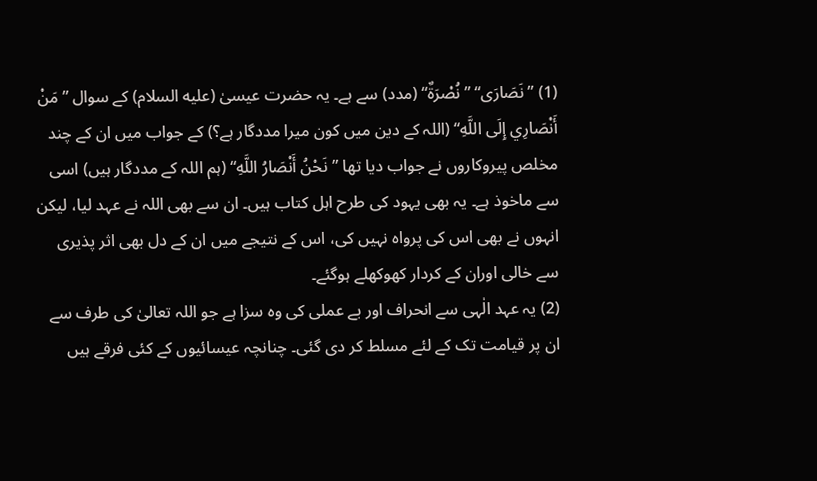(1) ”نَصَارَى“ ”نُصْرَةٌ“ (مدد) سے ہے۔ یہ حضرت عیسیٰ (عليه السلام) کے سوال ”مَنْ أَنْصَارِي إِلَى اللَّهِ“ (اللہ کے دین میں کون میرا مددگار ہے؟) کے جواب میں ان کے چند مخلص پیروکاروں نے جواب دیا تھا ”نَحْنُ أَنْصَارُ اللَّهِ“ (ہم اللہ کے مددگار ہیں) اسی سے ماخوذ ہے۔ یہ بھی یہود کی طرح اہل کتاب ہیں۔ ان سے بھی اللہ نے عہد لیا، لیکن انہوں نے بھی اس کی پرواہ نہیں کی، اس کے نتیجے میں ان کے دل بھی اثر پذیری سے خالی اوران کے کردار کھوکھلے ہوگئے۔
(2) یہ عہد الٰہی سے انحراف اور بے عملی کی وہ سزا ہے جو اللہ تعالیٰ کی طرف سے ان پر قیامت تک کے لئے مسلط کر دی گئی۔ چنانچہ عیسائیوں کے کئی فرقے ہیں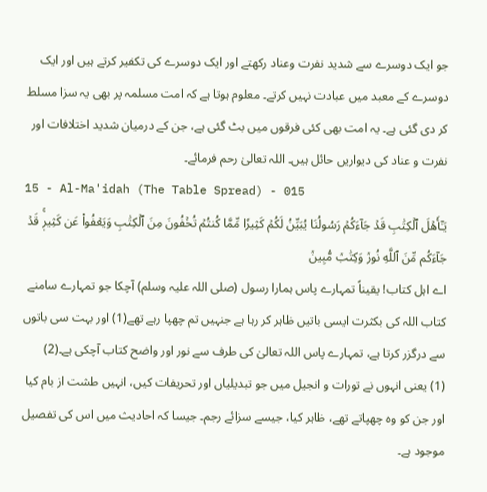جو ایک دوسرے سے شدید نفرت وعناد رکھتے اور ایک دوسرے کی تکفیر کرتے ہیں اور ایک دوسرے کے معبد میں عبادت نہیں کرتے۔ معلوم ہوتا ہے کہ امت مسلمہ پر بھی یہ سزا مسلط کر دی گئی ہے۔ یہ امت بھی کئی فرقوں میں بٹ گئی ہے، جن کے درمیان شدید اختلافات اور نفرت و عناد کی دیواریں حائل ہیں۔ اللہ تعالیٰ رحم فرمائے۔
15 - Al-Ma'idah (The Table Spread) - 015
يَـٰٓأَهۡلَ ٱلۡكِتَٰبِ قَدۡ جَآءَكُمۡ رَسُولُنَا يُبَيِّنُ لَكُمۡ كَثِيرٗا مِّمَّا كُنتُمۡ تُخۡفُونَ مِنَ ٱلۡكِتَٰبِ وَيَعۡفُواْ عَن كَثِيرٖۚ قَدۡ جَآءَكُم مِّنَ ٱللَّهِ نُورٞ وَكِتَٰبٞ مُّبِينٞ
اے اہل کتاب! یقیناً تمہارے پاس ہمارا رسول (صلی اللہ علیہ وسلم) آچکا جو تمہارے سامنے کتاب اللہ کی بکثرت ایسی باتیں ظاہر کر رہا ہے جنہیں تم چھپا رہے تھے(1) اور بہت سی باتوں سے درگزر کرتا ہے، تمہارے پاس اللہ تعالیٰ کی طرف سے نور اور واضح کتاب آچکی ہے۔(2)
(1) یعنی انہوں نے تورات و انجیل میں جو تبدیلیاں اور تحریفات کیں، انہیں طشت از بام کیا اور جن کو وہ چھپاتے تھے، ظاہر کیا، جیسے سزائے رجم۔ جیسا کہ احادیث میں اس کی تفصیل موجود ہے۔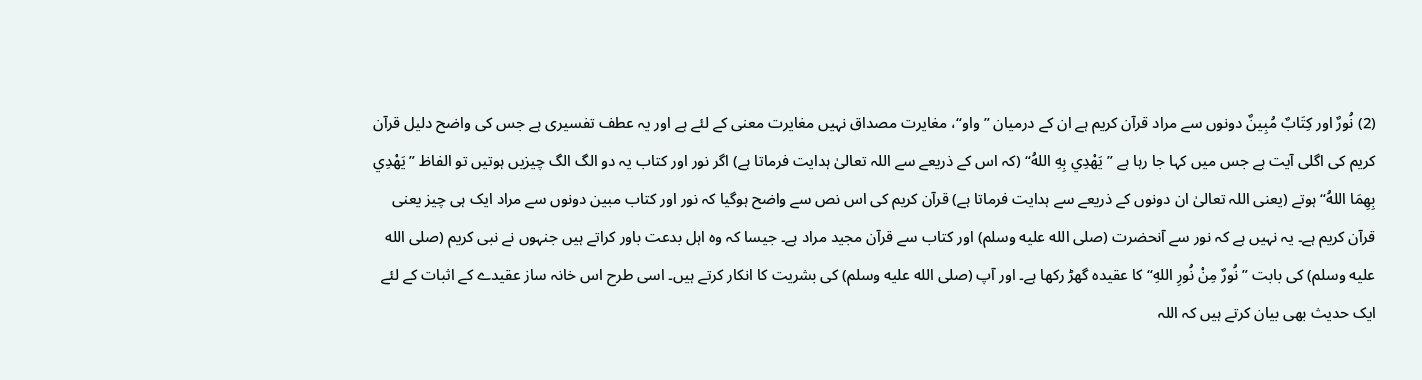(2) نُورٌ اور كِتَابٌ مُبِينٌ دونوں سے مراد قرآن کریم ہے ان کے درمیان ”واو“، مغایرت مصداق نہیں مغایرت معنی کے لئے ہے اور یہ عطف تفسیری ہے جس کی واضح دلیل قرآن کریم کی اگلی آیت ہے جس میں کہا جا رہا ہے ”يَهْدِي بِهِ اللهُ“ (کہ اس کے ذریعے سے اللہ تعالیٰ ہدایت فرماتا ہے) اگر نور اور کتاب یہ دو الگ الگ چیزیں ہوتیں تو الفاظ ”يَهْدِي بِهِمَا اللهُ“ ہوتے (یعنی اللہ تعالیٰ ان دونوں کے ذریعے سے ہدایت فرماتا ہے) قرآن کریم کی اس نص سے واضح ہوگیا کہ نور اور کتاب مبین دونوں سے مراد ایک ہی چیز یعنی قرآن کریم ہے۔ یہ نہیں ہے کہ نور سے آنحضرت (صلى الله عليه وسلم) اور کتاب سے قرآن مجید مراد ہے۔ جیسا کہ وہ اہل بدعت باور کراتے ہیں جنہوں نے نبی کریم (صلى الله عليه وسلم) کی بابت ”نُورٌ مِنْ نُورِ اللهِ“ کا عقیدہ گھڑ رکھا ہے۔ اور آپ (صلى الله عليه وسلم) کی بشریت کا انکار کرتے ہیں۔ اسی طرح اس خانہ ساز عقیدے کے اثبات کے لئے ایک حدیث بھی بیان کرتے ہیں کہ اللہ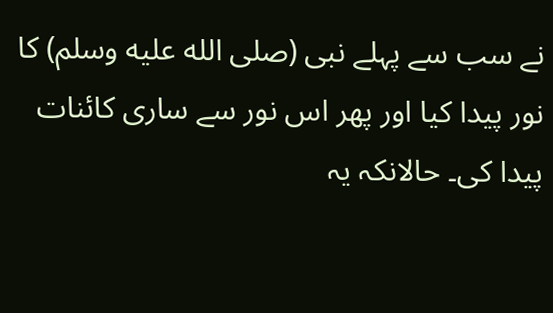نے سب سے پہلے نبی (صلى الله عليه وسلم) کا نور پیدا کیا اور پھر اس نور سے ساری کائنات پیدا کی۔ حالانکہ یہ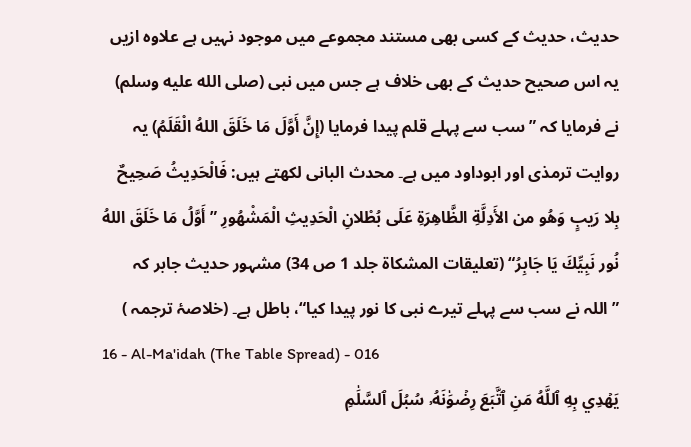حدیث، حدیث کے کسی بھی مستند مجموعے میں موجود نہیں ہے علاوہ ازیں یہ اس صحیح حدیث کے بھی خلاف ہے جس میں نبی (صلى الله عليه وسلم) نے فرمایا کہ ”سب سے پہلے قلم پیدا فرمایا (إِنَّ أَوَّلَ مَا خَلَقَ اللهُ الْقَلَمُ) یہ روایت ترمذی اور ابوداود میں ہے۔ محدث البانی لکھتے ہیں: فَالْحَدِيثُ صَحِيحٌ بِلا رَيبٍ وَهُو من الأَدِلَّةِ الظَّاهِرَةِ عَلَى بُطْلانِ الْحَدِيثِ الْمَشْهُورِ ”أَوَّلُ مَا خَلَقَ اللهُ نُور نَبِيِّكَ يَا جَابِرُ“ (تعليقات المشكاة جلد 1 ص 34) مشہور حدیث جابر کہ ”اللہ نے سب سے پہلے تیرے نبی کا نور پیدا کیا“، باطل ہے۔ (خلاصۂ ترجمہ )
16 - Al-Ma'idah (The Table Spread) - 016
يَهۡدِي بِهِ ٱللَّهُ مَنِ ٱتَّبَعَ رِضۡوَٰنَهُۥ سُبُلَ ٱلسَّلَٰمِ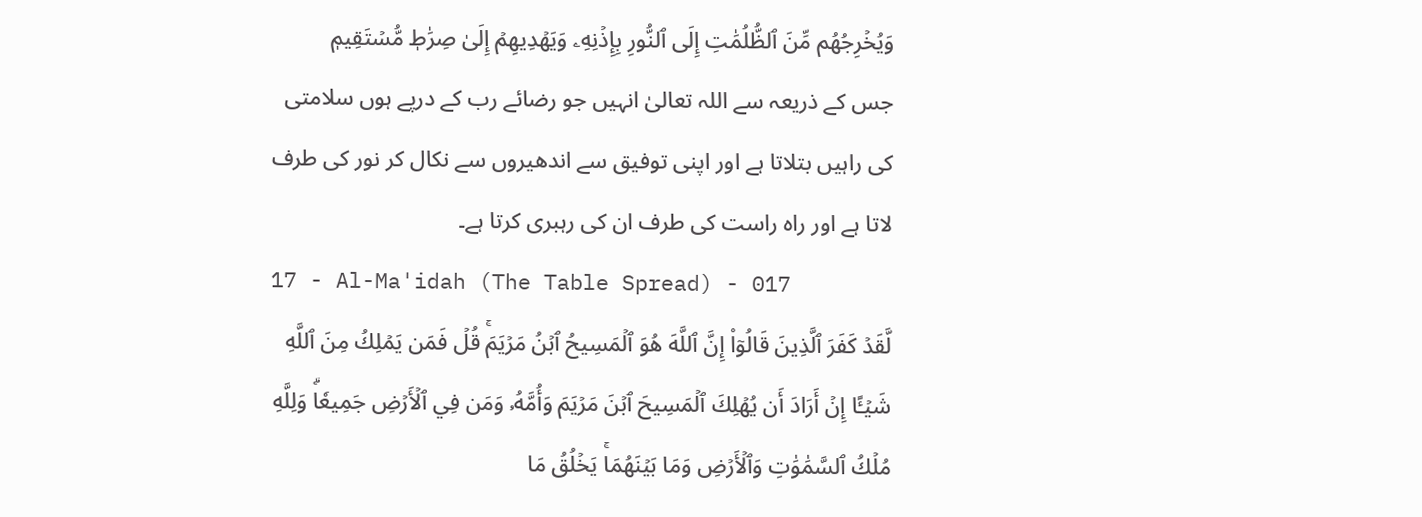وَيُخۡرِجُهُم مِّنَ ٱلظُّلُمَٰتِ إِلَى ٱلنُّورِ بِإِذۡنِهِۦ وَيَهۡدِيهِمۡ إِلَىٰ صِرَٰطٖ مُّسۡتَقِيمٖ
جس کے ذریعہ سے اللہ تعالیٰ انہیں جو رضائے رب کے درپے ہوں سلامتی کی راہیں بتلاتا ہے اور اپنی توفیق سے اندھیروں سے نکال کر نور کی طرف لاتا ہے اور راه راست کی طرف ان کی رہبری کرتا ہے۔
17 - Al-Ma'idah (The Table Spread) - 017
لَّقَدۡ كَفَرَ ٱلَّذِينَ قَالُوٓاْ إِنَّ ٱللَّهَ هُوَ ٱلۡمَسِيحُ ٱبۡنُ مَرۡيَمَۚ قُلۡ فَمَن يَمۡلِكُ مِنَ ٱللَّهِ شَيۡـًٔا إِنۡ أَرَادَ أَن يُهۡلِكَ ٱلۡمَسِيحَ ٱبۡنَ مَرۡيَمَ وَأُمَّهُۥ وَمَن فِي ٱلۡأَرۡضِ جَمِيعٗاۗ وَلِلَّهِ مُلۡكُ ٱلسَّمَٰوَٰتِ وَٱلۡأَرۡضِ وَمَا بَيۡنَهُمَاۚ يَخۡلُقُ مَا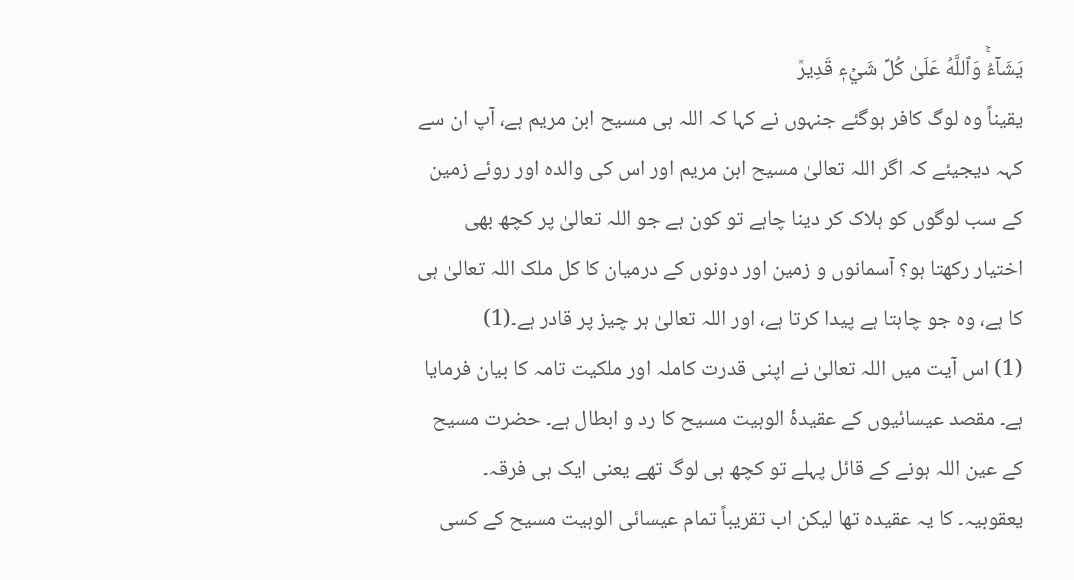يَشَآءُۚ وَٱللَّهُ عَلَىٰ كُلِّ شَيۡءٖ قَدِيرٞ
یقیناً وه لوگ کافر ہوگئے جنہوں نے کہا کہ اللہ ہی مسیح ابن مریم ہے، آپ ان سے کہہ دیجیئے کہ اگر اللہ تعالیٰ مسیح ابن مریم اور اس کی والده اور روئے زمین کے سب لوگوں کو ہلاک کر دینا چاہے تو کون ہے جو اللہ تعالیٰ پر کچھ بھی اختیار رکھتا ہو؟ آسمانوں و زمین اور دونوں کے درمیان کا کل ملک اللہ تعالیٰ ہی کا ہے، وه جو چاہتا ہے پیدا کرتا ہے، اور اللہ تعالیٰ ہر چیز پر قادر ہے۔(1)
(1) اس آیت میں اللہ تعالیٰ نے اپنی قدرت کاملہ اور ملکیت تامہ کا بیان فرمایا ہے۔ مقصد عیسائیوں کے عقیدۂ الوہیت مسیح کا رد و ابطال ہے۔ حضرت مسیح کے عین اللہ ہونے کے قائل پہلے تو کچھ ہی لوگ تھے یعنی ایک ہی فرقہ۔ یعقوبیہ۔ کا یہ عقیدہ تھا لیکن اب تقریباً تمام عیسائی الوہیت مسیح کے کسی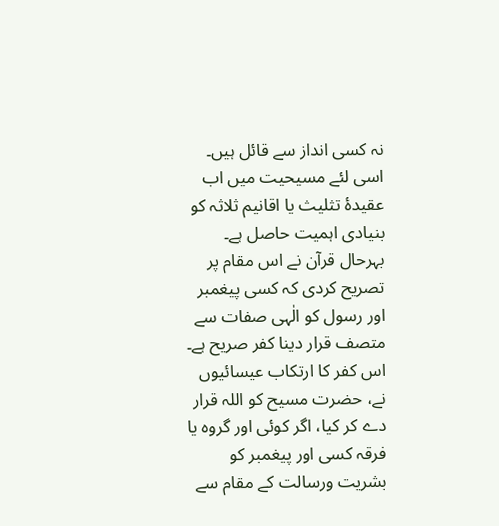نہ کسی انداز سے قائل ہیں۔ اسی لئے مسیحیت میں اب عقیدۂ تثلیث یا اقانیم ثلاثہ کو بنیادی اہمیت حاصل ہے۔ بہرحال قرآن نے اس مقام پر تصریح کردی کہ کسی پیغمبر اور رسول کو الٰہی صفات سے متصف قرار دینا کفر صریح ہے۔ اس کفر کا ارتکاب عیسائیوں نے، حضرت مسیح کو اللہ قرار دے کر کیا، اگر کوئی اور گروہ یا فرقہ کسی اور پیغمبر کو بشریت ورسالت کے مقام سے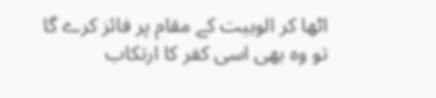اٹھا کر الوہیت کے مقام پر فائز کرے گا تو وہ بھی اسی کفر کا ارتکاب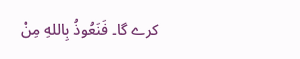کرے گا۔ فَنَعُوذُ بِاللهِ مِنْ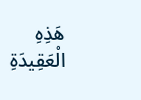هَذِهِ الْعَقِيدَةِ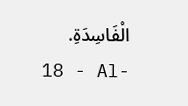الْفَاسِدَةِ.
18 - Al-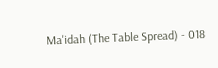Ma'idah (The Table Spread) - 018